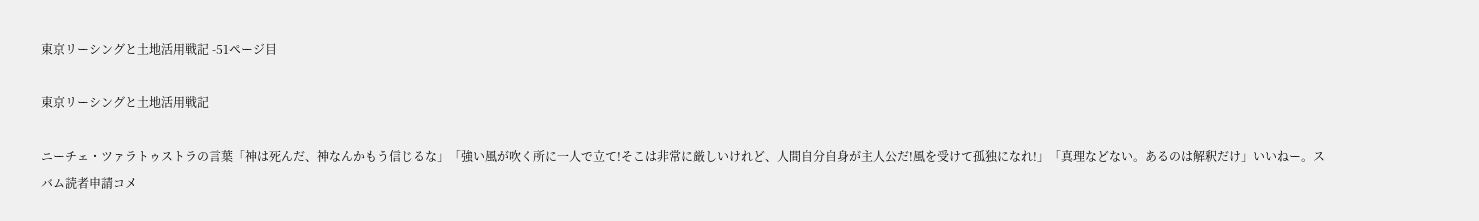東京リーシングと土地活用戦記 -51ページ目

東京リーシングと土地活用戦記

ニーチェ・ツァラトゥストラの言葉「神は死んだ、神なんかもう信じるな」「強い風が吹く所に一人で立て!そこは非常に厳しいけれど、人間自分自身が主人公だ!風を受けて孤独になれ!」「真理などない。あるのは解釈だけ」いいねー。スバム読者申請コメ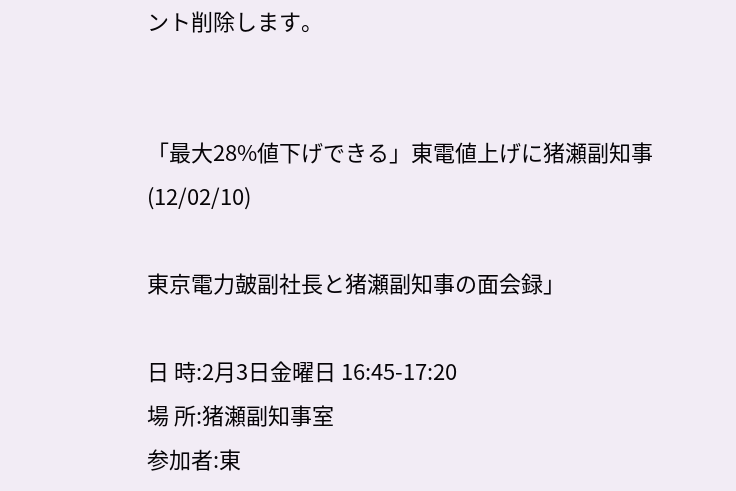ント削除します。


「最大28%値下げできる」東電値上げに猪瀬副知事(12/02/10)

東京電力皷副社長と猪瀬副知事の面会録」

日 時:2月3日金曜日 16:45-17:20
場 所:猪瀬副知事室
参加者:東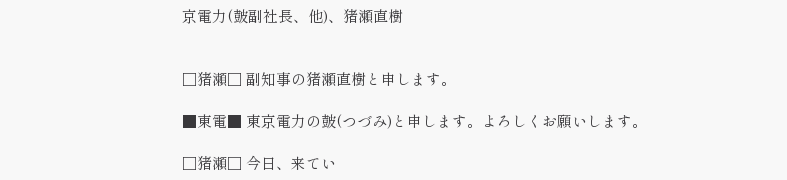京電力(皷副社長、他)、猪瀬直樹


□猪瀬□ 副知事の猪瀬直樹と申します。

■東電■ 東京電力の皷(つづみ)と申します。よろしくお願いします。

□猪瀬□ 今日、来てい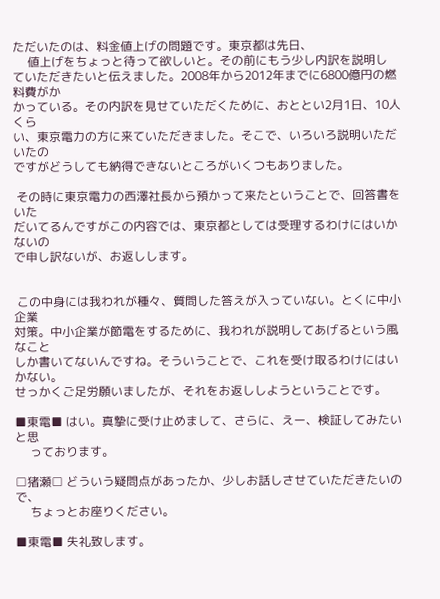ただいたのは、料金値上げの問題です。東京都は先日、
     値上げをちょっと待って欲しいと。その前にもう少し内訳を説明し
ていただきたいと伝えました。2008年から2012年までに6800億円の燃料費がか
かっている。その内訳を見せていただくために、おととい2月1日、10人くら
い、東京電力の方に来ていただきました。そこで、いろいろ説明いただいたの
ですがどうしても納得できないところがいくつもありました。

 その時に東京電力の西澤社長から預かって来たということで、回答書をいた
だいてるんですがこの内容では、東京都としては受理するわけにはいかないの
で申し訳ないが、お返しします。


 この中身には我われが種々、質問した答えが入っていない。とくに中小企業
対策。中小企業が節電をするために、我われが説明してあげるという風なこと
しか書いてないんですね。そういうことで、これを受け取るわけにはいかない。
せっかくご足労願いましたが、それをお返ししようということです。

■東電■ はい。真摯に受け止めまして、さらに、えー、検証してみたいと思
     っております。

□猪瀬□ どういう疑問点があったか、少しお話しさせていただきたいので、
     ちょっとお座りください。

■東電■ 失礼致します。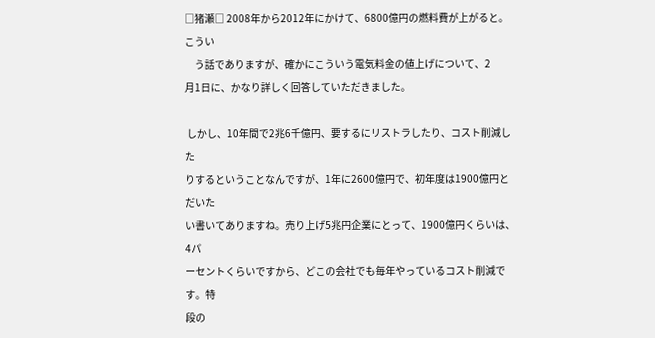□猪瀬□ 2008年から2012年にかけて、6800億円の燃料費が上がると。こうい
     う話でありますが、確かにこういう電気料金の値上げについて、2
月1日に、かなり詳しく回答していただきました。

 しかし、10年間で2兆6千億円、要するにリストラしたり、コスト削減した
りするということなんですが、1年に2600億円で、初年度は1900億円とだいた
い書いてありますね。売り上げ5兆円企業にとって、1900億円くらいは、4パ
ーセントくらいですから、どこの会社でも毎年やっているコスト削減です。特
段の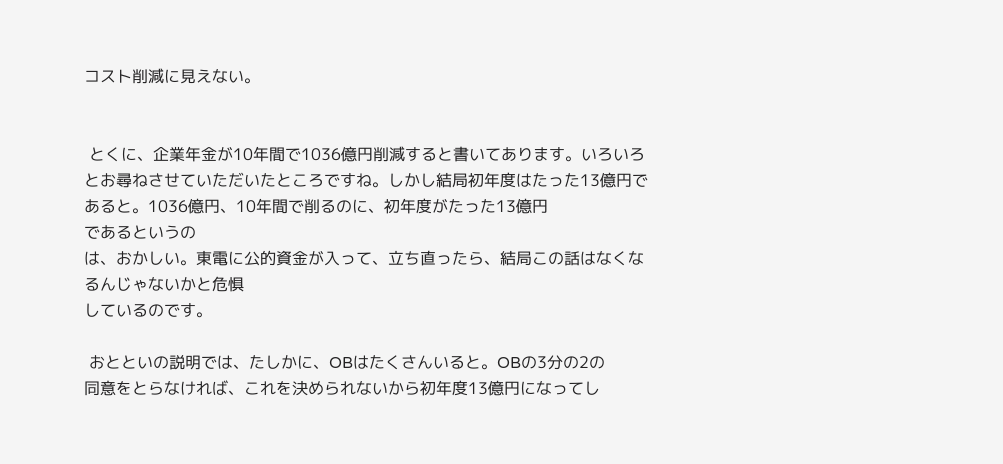コスト削減に見えない。


 とくに、企業年金が10年間で1036億円削減すると書いてあります。いろいろ
とお尋ねさせていただいたところですね。しかし結局初年度はたった13億円で
あると。1036億円、10年間で削るのに、初年度がたった13億円
であるというの
は、おかしい。東電に公的資金が入って、立ち直ったら、結局この話はなくな
るんじゃないかと危惧
しているのです。

 おとといの説明では、たしかに、OBはたくさんいると。OBの3分の2の
同意をとらなければ、これを決められないから初年度13億円になってし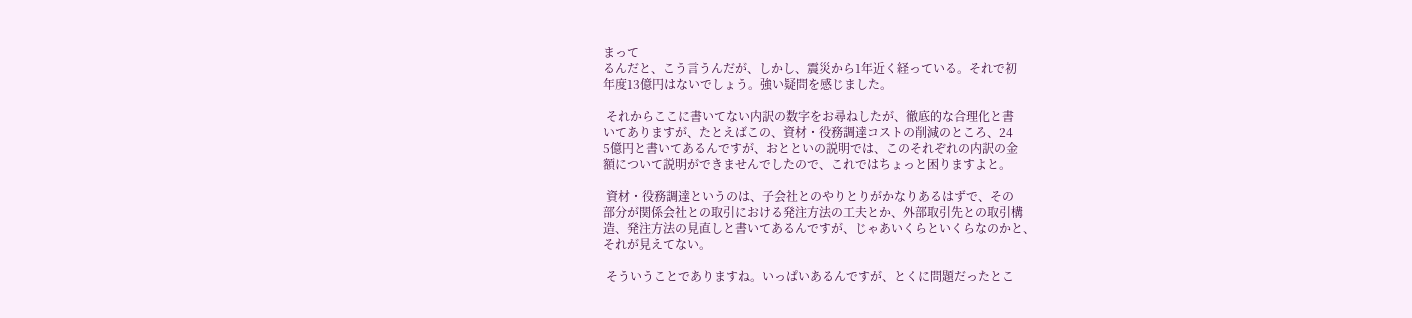まって
るんだと、こう言うんだが、しかし、震災から1年近く経っている。それで初
年度13億円はないでしょう。強い疑問を感じました。

 それからここに書いてない内訳の数字をお尋ねしたが、徹底的な合理化と書
いてありますが、たとえばこの、資材・役務調達コストの削減のところ、24
5億円と書いてあるんですが、おとといの説明では、このそれぞれの内訳の金
額について説明ができませんでしたので、これではちょっと困りますよと。

 資材・役務調達というのは、子会社とのやりとりがかなりあるはずで、その
部分が関係会社との取引における発注方法の工夫とか、外部取引先との取引構
造、発注方法の見直しと書いてあるんですが、じゃあいくらといくらなのかと、
それが見えてない。

 そういうことでありますね。いっぱいあるんですが、とくに問題だったとこ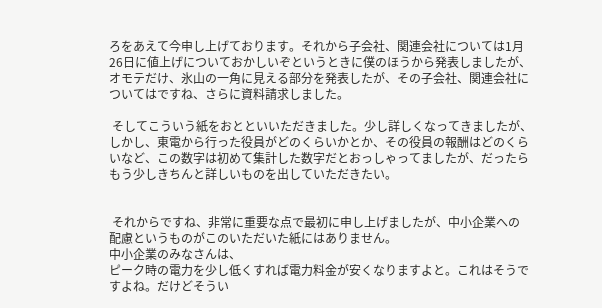ろをあえて今申し上げております。それから子会社、関連会社については1月
26日に値上げについておかしいぞというときに僕のほうから発表しましたが、
オモテだけ、氷山の一角に見える部分を発表したが、その子会社、関連会社に
ついてはですね、さらに資料請求しました。

 そしてこういう紙をおとといいただきました。少し詳しくなってきましたが、
しかし、東電から行った役員がどのくらいかとか、その役員の報酬はどのくら
いなど、この数字は初めて集計した数字だとおっしゃってましたが、だったら
もう少しきちんと詳しいものを出していただきたい。


 それからですね、非常に重要な点で最初に申し上げましたが、中小企業への
配慮というものがこのいただいた紙にはありません。
中小企業のみなさんは、
ピーク時の電力を少し低くすれば電力料金が安くなりますよと。これはそうで
すよね。だけどそうい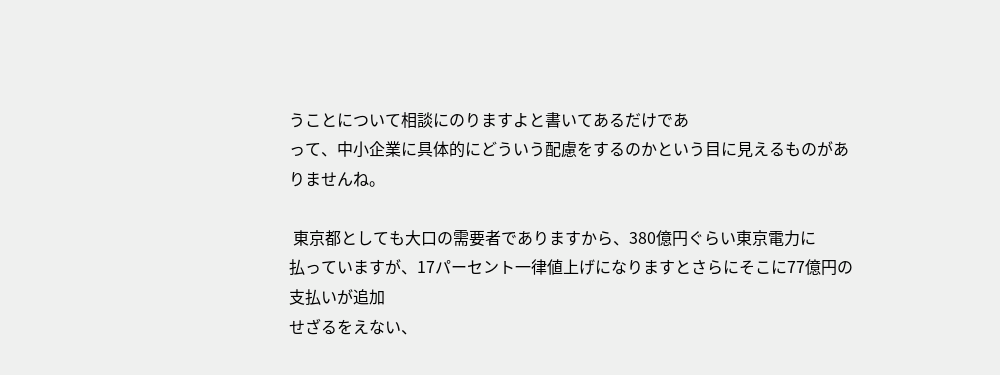うことについて相談にのりますよと書いてあるだけであ
って、中小企業に具体的にどういう配慮をするのかという目に見えるものがあ
りませんね。

 東京都としても大口の需要者でありますから、380億円ぐらい東京電力に
払っていますが、17パーセント一律値上げになりますとさらにそこに77億円の
支払いが追加
せざるをえない、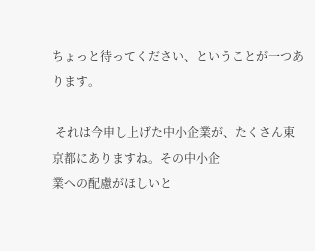ちょっと待ってください、ということが一つあ
ります。

 それは今申し上げた中小企業が、たくさん東京都にありますね。その中小企
業への配慮がほしいと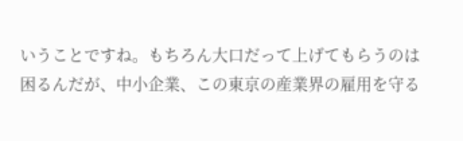いうことですね。もちろん大口だって上げてもらうのは
困るんだが、中小企業、この東京の産業界の雇用を守る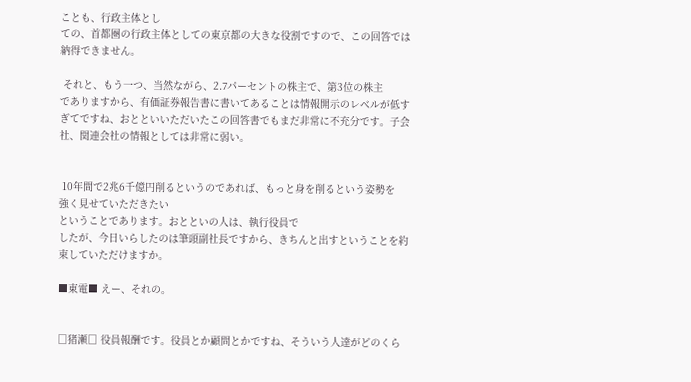ことも、行政主体とし
ての、首都圏の行政主体としての東京都の大きな役割ですので、この回答では
納得できません。

 それと、もう一つ、当然ながら、2.7パーセントの株主で、第3位の株主
でありますから、有価証券報告書に書いてあることは情報開示のレベルが低す
ぎてですね、おとといいただいたこの回答書でもまだ非常に不充分です。子会
社、関連会社の情報としては非常に弱い。


 10年間で2兆6千億円削るというのであれば、もっと身を削るという姿勢を
強く見せていただきたい
ということであります。おとといの人は、執行役員で
したが、今日いらしたのは筆頭副社長ですから、きちんと出すということを約
束していただけますか。

■東電■ えー、それの。


□猪瀬□ 役員報酬です。役員とか顧問とかですね、そういう人達がどのくら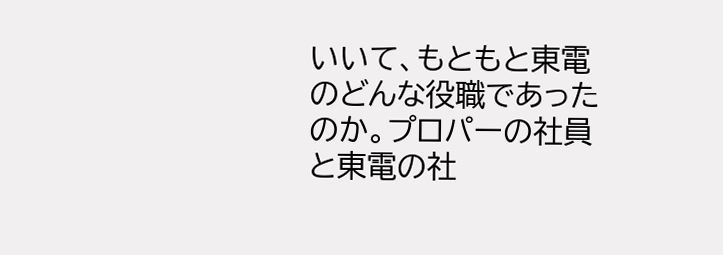いいて、もともと東電のどんな役職であったのか。プロパーの社員
と東電の社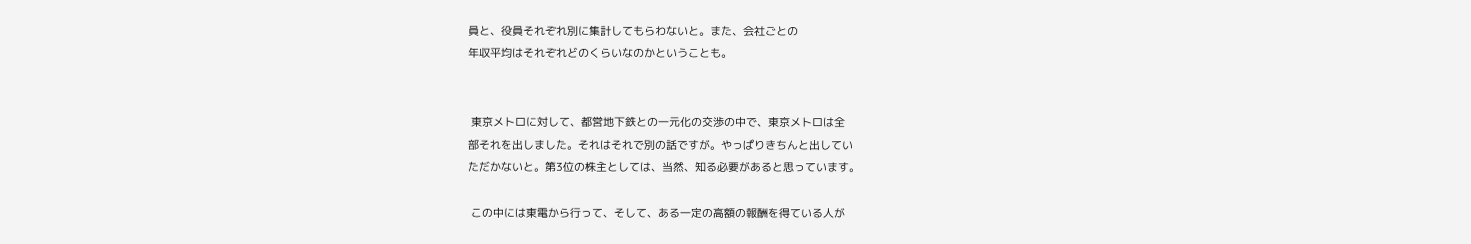員と、役員それぞれ別に集計してもらわないと。また、会社ごとの
年収平均はそれぞれどのくらいなのかということも。


 東京メトロに対して、都営地下鉄との一元化の交渉の中で、東京メトロは全
部それを出しました。それはそれで別の話ですが。やっぱりきちんと出してい
ただかないと。第3位の株主としては、当然、知る必要があると思っています。

 この中には東電から行って、そして、ある一定の高額の報酬を得ている人が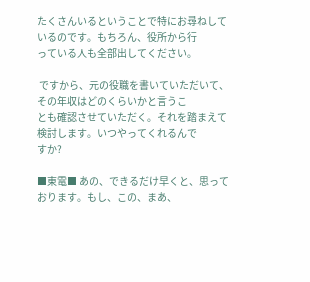たくさんいるということで特にお尋ねしているのです。もちろん、役所から行
っている人も全部出してください。

 ですから、元の役職を書いていただいて、その年収はどのくらいかと言うこ
とも確認させていただく。それを踏まえて検討します。いつやってくれるんで
すか?

■東電■ あの、できるだけ早くと、思っております。もし、この、まあ、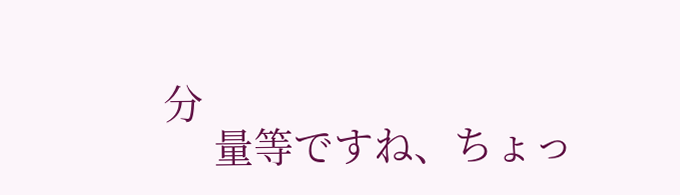分
     量等ですね、ちょっ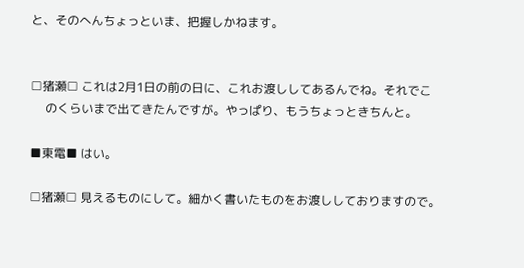と、そのへんちょっといま、把握しかねます。


□猪瀬□ これは2月1日の前の日に、これお渡ししてあるんでね。それでこ
     のくらいまで出てきたんですが。やっぱり、もうちょっときちんと。

■東電■ はい。

□猪瀬□ 見えるものにして。細かく書いたものをお渡ししておりますので。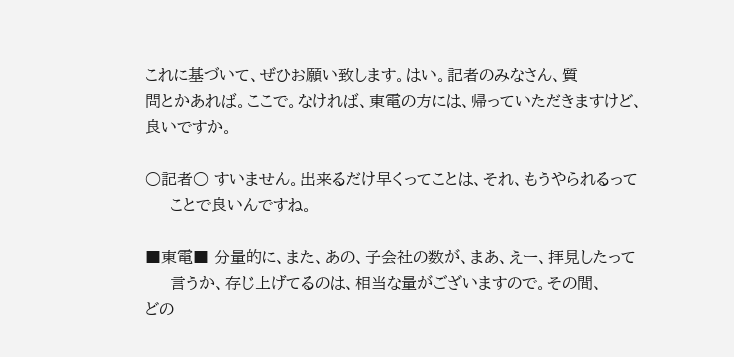これに基づいて、ぜひお願い致します。はい。記者のみなさん、質
問とかあれば。ここで。なければ、東電の方には、帰っていただきますけど、
良いですか。

○記者○ すいません。出来るだけ早くってことは、それ、もうやられるって
     ことで良いんですね。

■東電■ 分量的に、また、あの、子会社の数が、まあ、えー、拝見したって
     言うか、存じ上げてるのは、相当な量がございますので。その間、
どの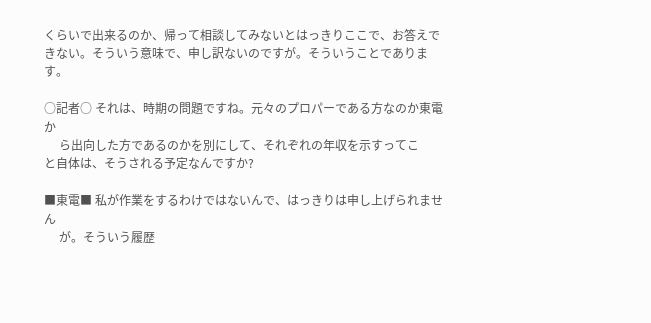くらいで出来るのか、帰って相談してみないとはっきりここで、お答えで
きない。そういう意味で、申し訳ないのですが。そういうことであります。

○記者○ それは、時期の問題ですね。元々のプロパーである方なのか東電か
     ら出向した方であるのかを別にして、それぞれの年収を示すってこ
と自体は、そうされる予定なんですか?

■東電■ 私が作業をするわけではないんで、はっきりは申し上げられません
     が。そういう履歴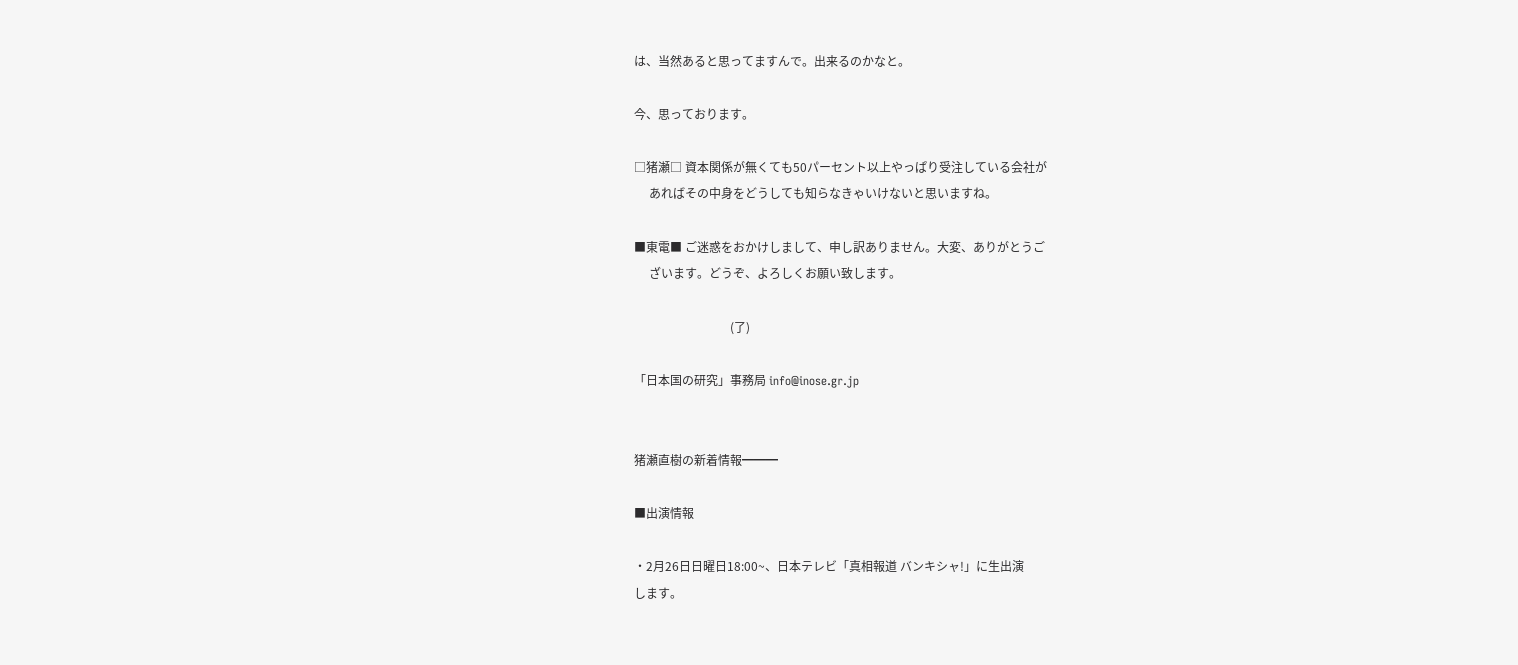は、当然あると思ってますんで。出来るのかなと。

今、思っております。

□猪瀬□ 資本関係が無くても50パーセント以上やっぱり受注している会社が
     あればその中身をどうしても知らなきゃいけないと思いますね。

■東電■ ご迷惑をおかけしまして、申し訳ありません。大変、ありがとうご
     ざいます。どうぞ、よろしくお願い致します。

                                (了)

「日本国の研究」事務局 info@inose.gr.jp


猪瀬直樹の新着情報━━━

■出演情報

・2月26日日曜日18:00~、日本テレビ「真相報道 バンキシャ!」に生出演
します。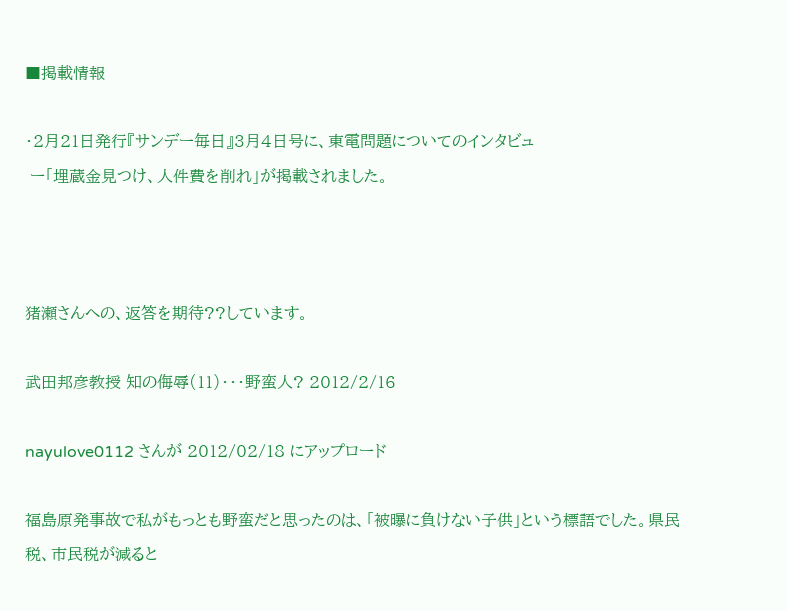■掲載情報

・2月21日発行『サンデー毎日』3月4日号に、東電問題についてのインタビュ
 ー「埋蔵金見つけ、人件費を削れ」が掲載されました。



猪瀬さんへの、返答を期待??しています。

武田邦彦教授 知の侮辱(11)・・・野蛮人? 2012/2/16

nayulove0112 さんが 2012/02/18 にアップロード

福島原発事故で私がもっとも野蛮だと思ったのは、「被曝に負けない子供」という標語でした。県民税、市民税が減ると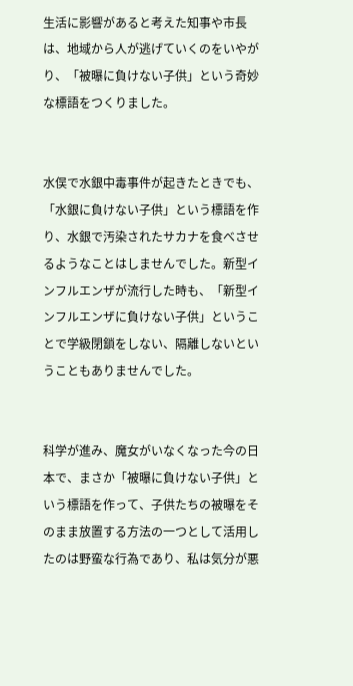生活に影響があると考えた知事や市長は、地域から人が逃げていくのをいやがり、「被曝に負けない子供」という奇妙な標語をつくりました。


水俣で水銀中毒事件が起きたときでも、「水銀に負けない子供」という標語を作り、水銀で汚染されたサカナを食べさせるようなことはしませんでした。新型インフルエンザが流行した時も、「新型インフルエンザに負けない子供」ということで学級閉鎖をしない、隔離しないということもありませんでした。


科学が進み、魔女がいなくなった今の日本で、まさか「被曝に負けない子供」という標語を作って、子供たちの被曝をそのまま放置する方法の一つとして活用したのは野蛮な行為であり、私は気分が悪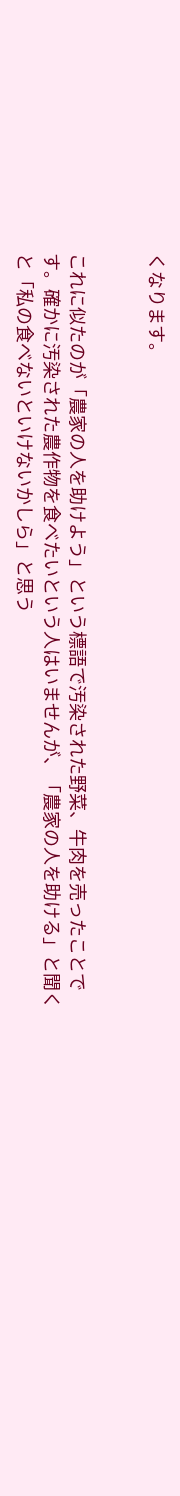くなります。


これに似たのが「農家の人を助けよう」という標語で汚染された野菜、牛肉を売ったことです。確かに汚染された農作物を食べたいという人はいませんが、「農家の人を助ける」と聞くと「私の食べないといけないかしら」と思う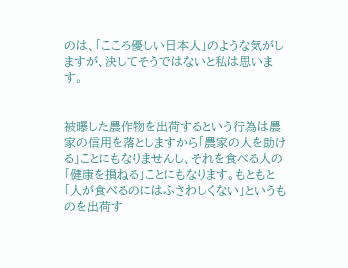のは、「こころ優しい日本人」のような気がしますが、決してそうではないと私は思います。


被曝した農作物を出荷するという行為は農家の信用を落としますから「農家の人を助ける」ことにもなりませんし、それを食べる人の「健康を損ねる」ことにもなります。もともと「人が食べるのにはふさわしくない」というものを出荷す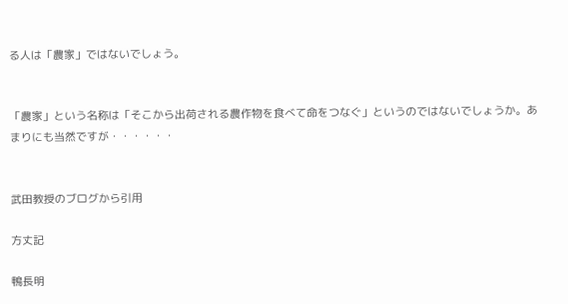る人は「農家」ではないでしょう。


「農家」という名称は「そこから出荷される農作物を食べて命をつなぐ」というのではないでしょうか。あまりにも当然ですが・・・・・・


武田教授のブログから引用

方丈記

鴨長明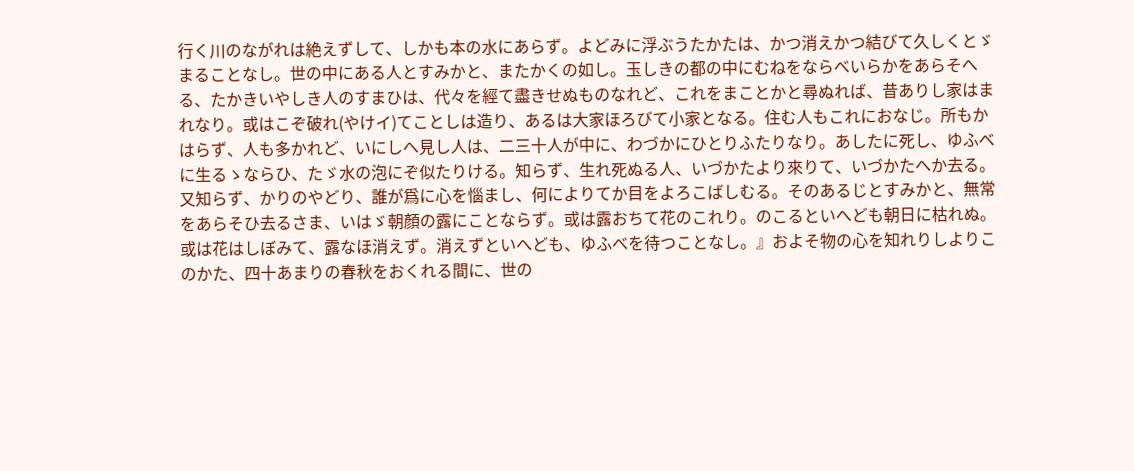行く川のながれは絶えずして、しかも本の水にあらず。よどみに浮ぶうたかたは、かつ消えかつ結びて久しくとゞまることなし。世の中にある人とすみかと、またかくの如し。玉しきの都の中にむねをならべいらかをあらそへる、たかきいやしき人のすまひは、代々を經て盡きせぬものなれど、これをまことかと尋ぬれば、昔ありし家はまれなり。或はこぞ破れ(やけイ)てことしは造り、あるは大家ほろびて小家となる。住む人もこれにおなじ。所もかはらず、人も多かれど、いにしへ見し人は、二三十人が中に、わづかにひとりふたりなり。あしたに死し、ゆふべに生るゝならひ、たゞ水の泡にぞ似たりける。知らず、生れ死ぬる人、いづかたより來りて、いづかたへか去る。又知らず、かりのやどり、誰が爲に心を惱まし、何によりてか目をよろこばしむる。そのあるじとすみかと、無常をあらそひ去るさま、いはゞ朝顏の露にことならず。或は露おちて花のこれり。のこるといへども朝日に枯れぬ。或は花はしぼみて、露なほ消えず。消えずといへども、ゆふべを待つことなし。』およそ物の心を知れりしよりこのかた、四十あまりの春秋をおくれる間に、世の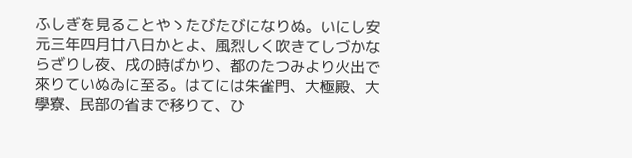ふしぎを見ることやゝたびたびになりぬ。いにし安元三年四月廿八日かとよ、風烈しく吹きてしづかならざりし夜、戌の時ばかり、都のたつみより火出で來りていぬゐに至る。はてには朱雀門、大極殿、大學寮、民部の省まで移りて、ひ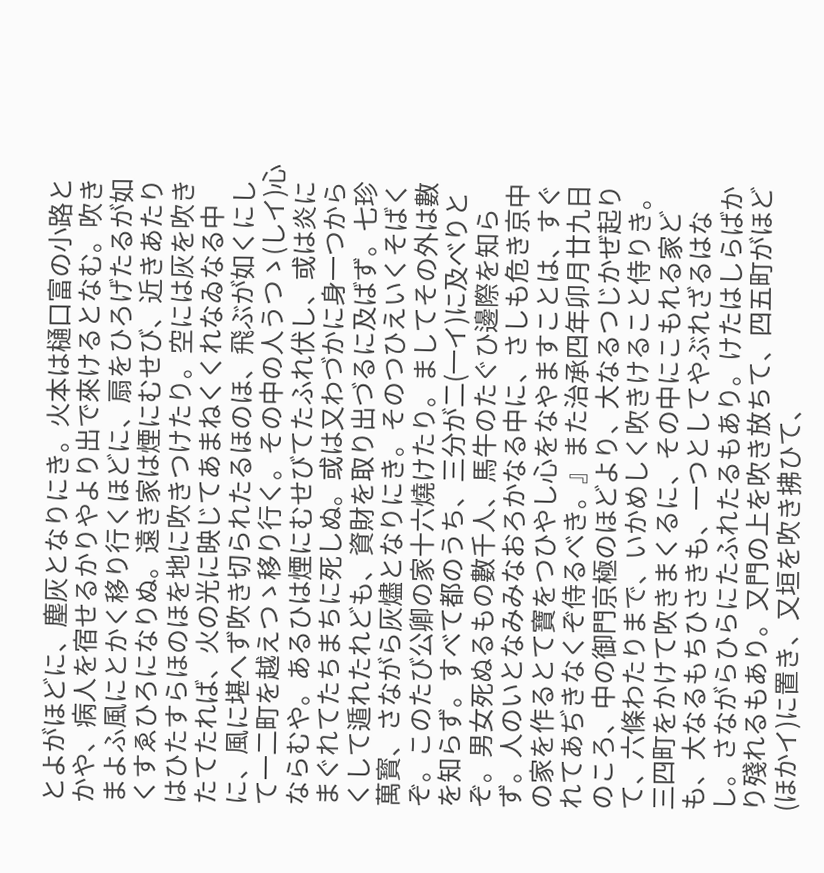とよがほどに、塵灰となりにき。火本は樋口富の小路とかや、病人を宿せるかりやより出で來けるとなむ。吹きまよふ風にとかく移り行くほどに、扇をひろげたるが如くすゑひろになりぬ。遠き家は煙にむせび、近きあたりはひたすらほのほを地に吹きつけたり。空には灰を吹きたてたれば、火の光に映じてあまねくくれなゐなる中に、風に堪へず吹き切られたるほのほ、飛ぶが如くにして一二町を越えつゝ移り行く。その中の人うつゝ(しイ)心ならむや。あるひは煙にむせびてたふれ伏し、或は炎にまぐれてたちまちに死しぬ。或は又わづかに身一つからくして遁れたれども、資財を取り出づるに及ばず。七珍萬寳、さながら灰燼となりにき。そのつひえいくそばくぞ。このたび公卿の家十六燒けたり。ましてその外は數を知らず。すべて都のうち、三分が二(一イ)に及べりとぞ。男女死ぬるもの數千人、馬牛のたぐひ邊際を知らず。人のいとなみみなおろかなる中に、さしも危き京中の家を作るとて寶をつひやし心をなやますことは、すぐれてあぢきなくぞ侍るべき。』また治承四年卯月廿九日のころ、中の御門京極のほどより、大なるつじかぜ起りて、六條わたりまで、いかめしく吹きけること侍りき。三四町をかけて吹きまくるに、その中にこもれる家ども、大なるもちひさきも、一つとしてやぶれざるはなし。さながらひらにたふれたるもあり。けたはしらばかり殘れるもあり。又門の上を吹き放ちて、四五町がほど(ほかイ)に置き、又垣を吹き拂ひて、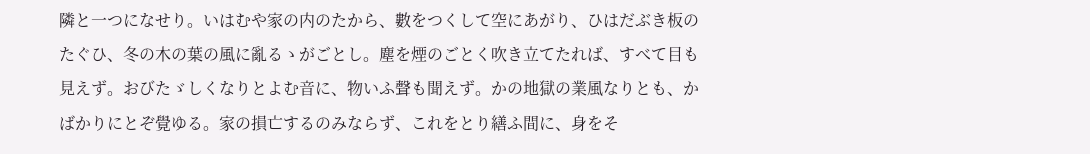隣と一つになせり。いはむや家の内のたから、數をつくして空にあがり、ひはだぶき板のたぐひ、冬の木の葉の風に亂るゝがごとし。塵を煙のごとく吹き立てたれば、すべて目も見えず。おびたゞしくなりとよむ音に、物いふ聲も聞えず。かの地獄の業風なりとも、かばかりにとぞ覺ゆる。家の損亡するのみならず、これをとり繕ふ間に、身をそ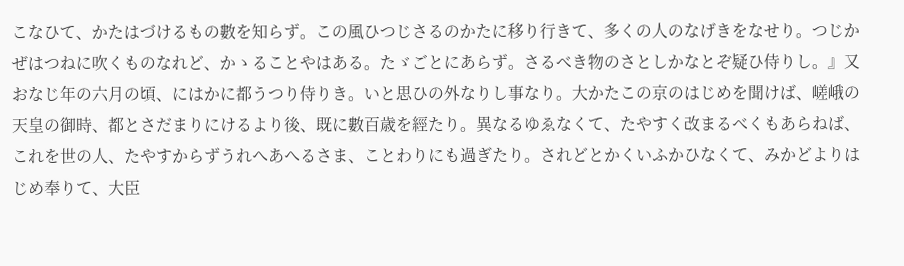こなひて、かたはづけるもの數を知らず。この風ひつじさるのかたに移り行きて、多くの人のなげきをなせり。つじかぜはつねに吹くものなれど、かゝることやはある。たゞごとにあらず。さるべき物のさとしかなとぞ疑ひ侍りし。』又おなじ年の六月の頃、にはかに都うつり侍りき。いと思ひの外なりし事なり。大かたこの京のはじめを聞けば、嵯峨の天皇の御時、都とさだまりにけるより後、既に數百歳を經たり。異なるゆゑなくて、たやすく改まるべくもあらねば、これを世の人、たやすからずうれへあへるさま、ことわりにも過ぎたり。されどとかくいふかひなくて、みかどよりはじめ奉りて、大臣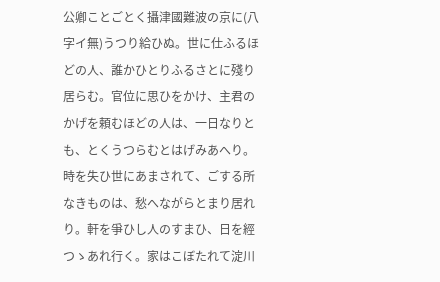公卿ことごとく攝津國難波の京に(八字イ無)うつり給ひぬ。世に仕ふるほどの人、誰かひとりふるさとに殘り居らむ。官位に思ひをかけ、主君のかげを頼むほどの人は、一日なりとも、とくうつらむとはげみあへり。時を失ひ世にあまされて、ごする所なきものは、愁へながらとまり居れり。軒を爭ひし人のすまひ、日を經つゝあれ行く。家はこぼたれて淀川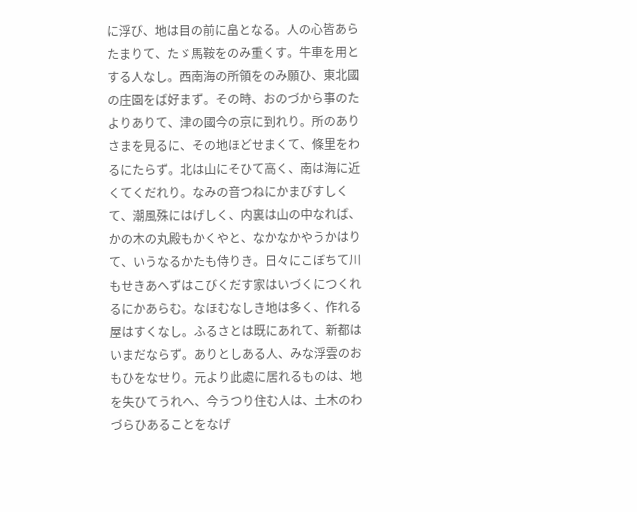に浮び、地は目の前に畠となる。人の心皆あらたまりて、たゞ馬鞍をのみ重くす。牛車を用とする人なし。西南海の所領をのみ願ひ、東北國の庄園をば好まず。その時、おのづから事のたよりありて、津の國今の京に到れり。所のありさまを見るに、その地ほどせまくて、條里をわるにたらず。北は山にそひて高く、南は海に近くてくだれり。なみの音つねにかまびすしくて、潮風殊にはげしく、内裏は山の中なれば、かの木の丸殿もかくやと、なかなかやうかはりて、いうなるかたも侍りき。日々にこぼちて川もせきあへずはこびくだす家はいづくにつくれるにかあらむ。なほむなしき地は多く、作れる屋はすくなし。ふるさとは既にあれて、新都はいまだならず。ありとしある人、みな浮雲のおもひをなせり。元より此處に居れるものは、地を失ひてうれへ、今うつり住む人は、土木のわづらひあることをなげ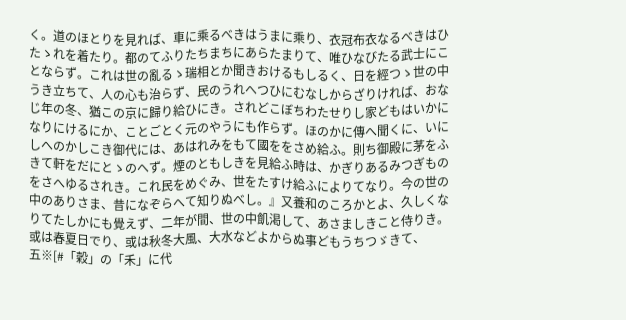く。道のほとりを見れば、車に乘るべきはうまに乘り、衣冠布衣なるべきはひたゝれを着たり。都のてふりたちまちにあらたまりて、唯ひなびたる武士にことならず。これは世の亂るゝ瑞相とか聞きおけるもしるく、日を經つゝ世の中うき立ちて、人の心も治らず、民のうれへつひにむなしからざりければ、おなじ年の冬、猶この京に歸り給ひにき。されどこぼちわたせりし家どもはいかになりにけるにか、ことごとく元のやうにも作らず。ほのかに傳へ聞くに、いにしへのかしこき御代には、あはれみをもて國ををさめ給ふ。則ち御殿に茅をふきて軒をだにとゝのへず。煙のともしきを見給ふ時は、かぎりあるみつぎものをさへゆるされき。これ民をめぐみ、世をたすけ給ふによりてなり。今の世の中のありさま、昔になぞらへて知りぬべし。』又養和のころかとよ、久しくなりてたしかにも覺えず、二年が間、世の中飢渇して、あさましきこと侍りき。或は春夏日でり、或は秋冬大風、大水などよからぬ事どもうちつゞきて、五※[#「穀」の「禾」に代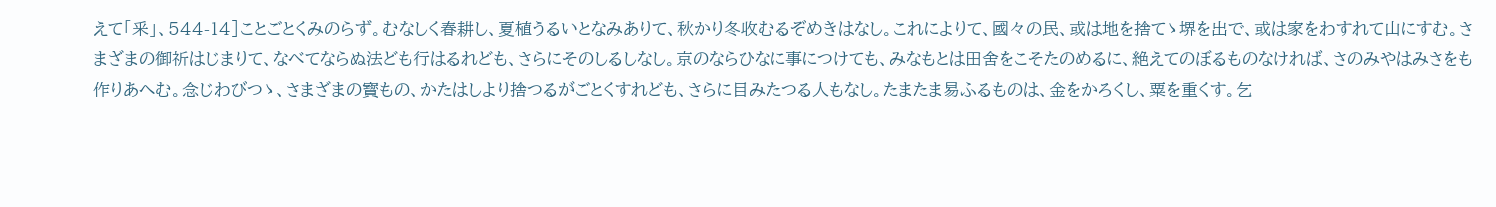えて「釆」、544-14]ことごとくみのらず。むなしく春耕し、夏植うるいとなみありて、秋かり冬收むるぞめきはなし。これによりて、國々の民、或は地を捨てゝ堺を出で、或は家をわすれて山にすむ。さまざまの御祈はじまりて、なべてならぬ法ども行はるれども、さらにそのしるしなし。京のならひなに事につけても、みなもとは田舍をこそたのめるに、絶えてのぼるものなければ、さのみやはみさをも作りあへむ。念じわびつゝ、さまざまの寳もの、かたはしより捨つるがごとくすれども、さらに目みたつる人もなし。たまたま易ふるものは、金をかろくし、粟を重くす。乞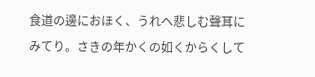食道の邊におほく、うれへ悲しむ聲耳にみてり。さきの年かくの如くからくして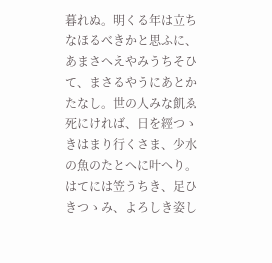暮れぬ。明くる年は立ちなほるべきかと思ふに、あまさへえやみうちそひて、まさるやうにあとかたなし。世の人みな飢ゑ死にければ、日を經つゝきはまり行くさま、少水の魚のたとへに叶へり。はてには笠うちき、足ひきつゝみ、よろしき姿し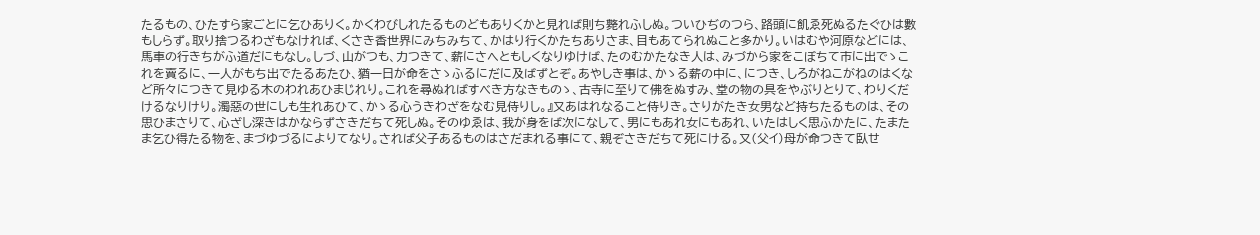たるもの、ひたすら家ごとに乞ひありく。かくわびしれたるものどもありくかと見れば則ち斃れふしぬ。ついひぢのつら、路頭に飢ゑ死ぬるたぐひは數もしらず。取り捨つるわざもなければ、くさき香世界にみちみちて、かはり行くかたちありさま、目もあてられぬこと多かり。いはむや河原などには、馬車の行きちがふ道だにもなし。しづ、山がつも、力つきて、薪にさへともしくなりゆけば、たのむかたなき人は、みづから家をこぼちて市に出でゝこれを賣るに、一人がもち出でたるあたひ、猶一日が命をさゝふるにだに及ばずとぞ。あやしき事は、かゝる薪の中に、につき、しろがねこがねのはくなど所々につきて見ゆる木のわれあひまじれり。これを尋ぬればすべき方なきものゝ、古寺に至りて佛をぬすみ、堂の物の具をやぶりとりて、わりくだけるなりけり。濁惡の世にしも生れあひて、かゝる心うきわざをなむ見侍りし。』又あはれなること侍りき。さりがたき女男など持ちたるものは、その思ひまさりて、心ざし深きはかならずさきだちて死しぬ。そのゆゑは、我が身をば次になして、男にもあれ女にもあれ、いたはしく思ふかたに、たまたま乞ひ得たる物を、まづゆづるによりてなり。されば父子あるものはさだまれる事にて、親ぞさきだちて死にける。又(父イ)母が命つきて臥せ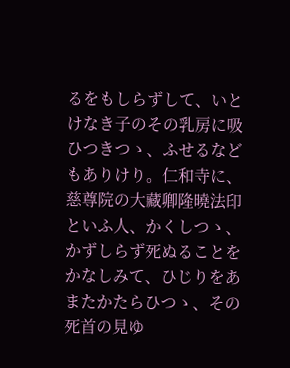るをもしらずして、いとけなき子のその乳房に吸ひつきつゝ、ふせるなどもありけり。仁和寺に、慈尊院の大藏卿隆曉法印といふ人、かくしつゝ、かずしらず死ぬることをかなしみて、ひじりをあまたかたらひつゝ、その死首の見ゆ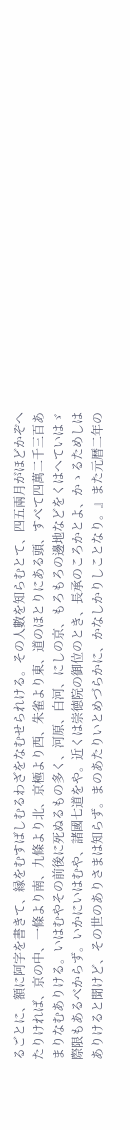るごとに、額に阿字を書きて、縁をむすばしむるわざをなむせられける。その人數を知らむとて、四五兩月がほどかぞへたりければ、京の中、一條より南、九條より北、京極より西、朱雀より東、道のほとりにある頭、すべて四萬二千三百あまりなむありける。いはむやその前後に死ぬるもの多く、河原、白河、にしの京、もろもろの邊地などをくはへていはゞ際限もあるべからず。いかにいはむや、諸國七道をや。近くは崇徳院の御位のとき、長承のころかとよ、かゝるためしはありけると聞けど、その世のありさまは知らず。まのあたりいとめづらかに、かなしかりしことなり。』また元暦二年の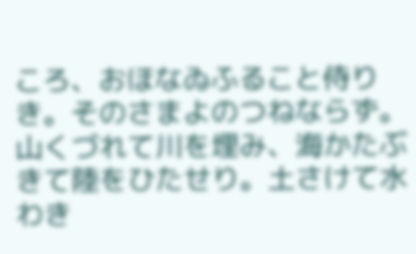ころ、おほなゐふること侍りき。そのさまよのつねならず。山くづれて川を埋み、海かたぶきて陸をひたせり。土さけて水わき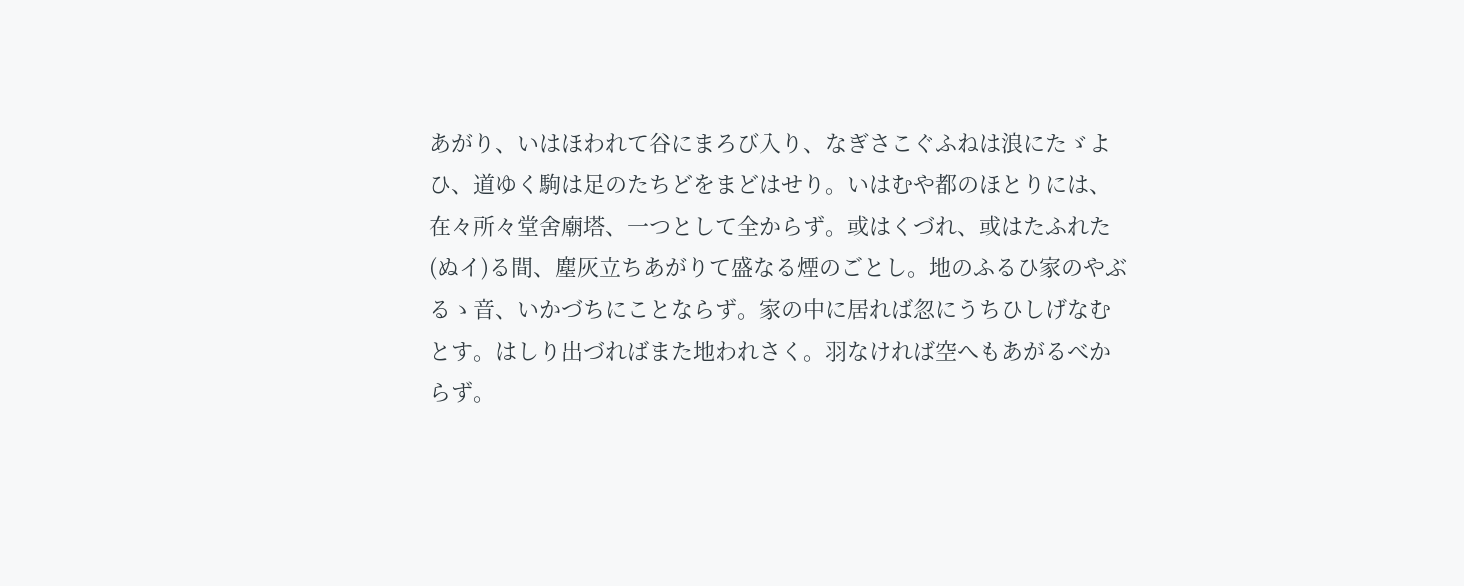あがり、いはほわれて谷にまろび入り、なぎさこぐふねは浪にたゞよひ、道ゆく駒は足のたちどをまどはせり。いはむや都のほとりには、在々所々堂舍廟塔、一つとして全からず。或はくづれ、或はたふれた(ぬイ)る間、塵灰立ちあがりて盛なる煙のごとし。地のふるひ家のやぶるゝ音、いかづちにことならず。家の中に居れば忽にうちひしげなむとす。はしり出づればまた地われさく。羽なければ空へもあがるべからず。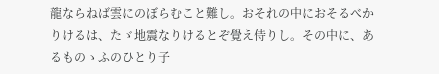龍ならねば雲にのぼらむこと難し。おそれの中におそるべかりけるは、たゞ地震なりけるとぞ覺え侍りし。その中に、あるものゝふのひとり子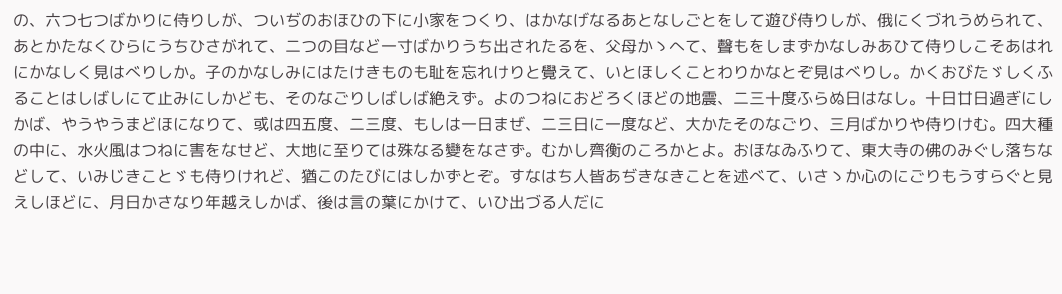の、六つ七つばかりに侍りしが、ついぢのおほひの下に小家をつくり、はかなげなるあとなしごとをして遊び侍りしが、俄にくづれうめられて、あとかたなくひらにうちひさがれて、二つの目など一寸ばかりうち出されたるを、父母かゝへて、聲もをしまずかなしみあひて侍りしこそあはれにかなしく見はべりしか。子のかなしみにはたけきものも耻を忘れけりと覺えて、いとほしくことわりかなとぞ見はべりし。かくおびたゞしくふることはしばしにて止みにしかども、そのなごりしばしば絶えず。よのつねにおどろくほどの地震、二三十度ふらぬ日はなし。十日廿日過ぎにしかば、やうやうまどほになりて、或は四五度、二三度、もしは一日まぜ、二三日に一度など、大かたそのなごり、三月ばかりや侍りけむ。四大種の中に、水火風はつねに害をなせど、大地に至りては殊なる變をなさず。むかし齊衡のころかとよ。おほなゐふりて、東大寺の佛のみぐし落ちなどして、いみじきことゞも侍りけれど、猶このたびにはしかずとぞ。すなはち人皆あぢきなきことを述べて、いさゝか心のにごりもうすらぐと見えしほどに、月日かさなり年越えしかば、後は言の葉にかけて、いひ出づる人だに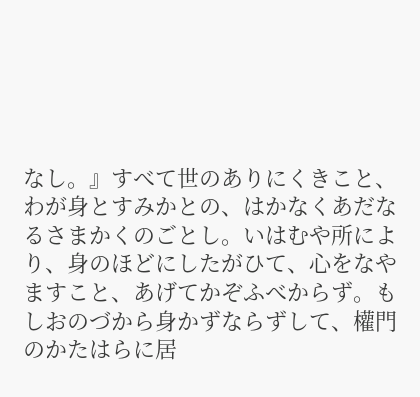なし。』すべて世のありにくきこと、わが身とすみかとの、はかなくあだなるさまかくのごとし。いはむや所により、身のほどにしたがひて、心をなやますこと、あげてかぞふべからず。もしおのづから身かずならずして、權門のかたはらに居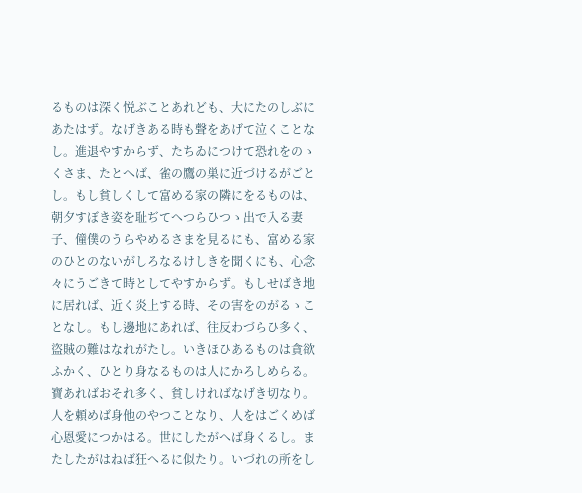るものは深く悦ぶことあれども、大にたのしぶにあたはず。なげきある時も聲をあげて泣くことなし。進退やすからず、たちゐにつけて恐れをのゝくさま、たとへば、雀の鷹の巣に近づけるがごとし。もし貧しくして富める家の隣にをるものは、朝夕すぼき姿を耻ぢてへつらひつゝ出で入る妻子、僮僕のうらやめるさまを見るにも、富める家のひとのないがしろなるけしきを聞くにも、心念々にうごきて時としてやすからず。もしせばき地に居れば、近く炎上する時、その害をのがるゝことなし。もし邊地にあれば、往反わづらひ多く、盜賊の難はなれがたし。いきほひあるものは貪欲ふかく、ひとり身なるものは人にかろしめらる。寶あればおそれ多く、貧しければなげき切なり。人を頼めば身他のやつことなり、人をはごくめば心恩愛につかはる。世にしたがへば身くるし。またしたがはねば狂へるに似たり。いづれの所をし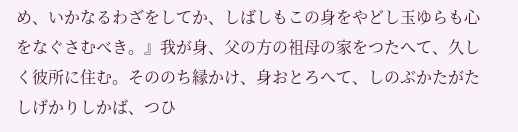め、いかなるわざをしてか、しばしもこの身をやどし玉ゆらも心をなぐさむべき。』我が身、父の方の祖母の家をつたへて、久しく彼所に住む。そののち縁かけ、身おとろへて、しのぶかたがたしげかりしかば、つひ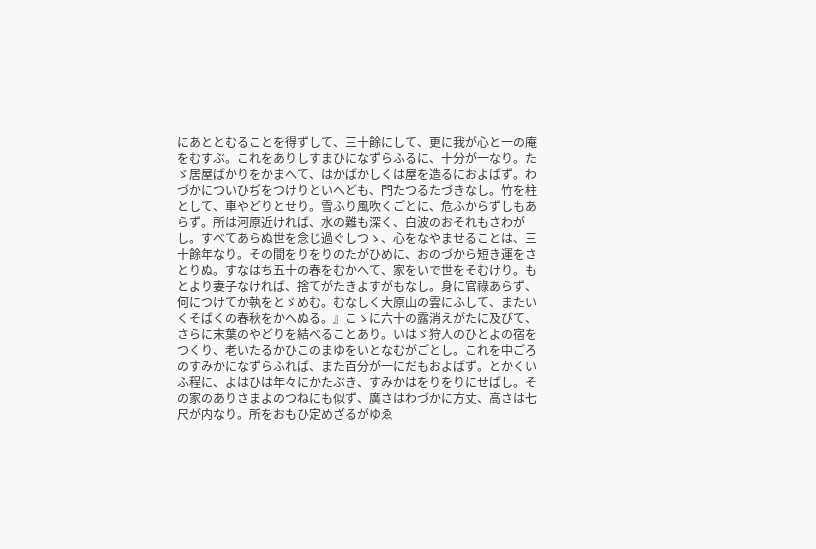にあととむることを得ずして、三十餘にして、更に我が心と一の庵をむすぶ。これをありしすまひになずらふるに、十分が一なり。たゞ居屋ばかりをかまへて、はかばかしくは屋を造るにおよばず。わづかについひぢをつけりといへども、門たつるたづきなし。竹を柱として、車やどりとせり。雪ふり風吹くごとに、危ふからずしもあらず。所は河原近ければ、水の難も深く、白波のおそれもさわがし。すべてあらぬ世を念じ過ぐしつゝ、心をなやませることは、三十餘年なり。その間をりをりのたがひめに、おのづから短き運をさとりぬ。すなはち五十の春をむかへて、家をいで世をそむけり。もとより妻子なければ、捨てがたきよすがもなし。身に官祿あらず、何につけてか執をとゞめむ。むなしく大原山の雲にふして、またいくそばくの春秋をかへぬる。』こゝに六十の露消えがたに及びて、さらに末葉のやどりを結べることあり。いはゞ狩人のひとよの宿をつくり、老いたるかひこのまゆをいとなむがごとし。これを中ごろのすみかになずらふれば、また百分が一にだもおよばず。とかくいふ程に、よはひは年々にかたぶき、すみかはをりをりにせばし。その家のありさまよのつねにも似ず、廣さはわづかに方丈、高さは七尺が内なり。所をおもひ定めざるがゆゑ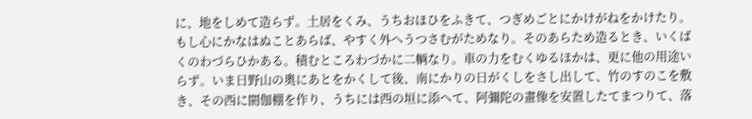に、地をしめて造らず。土居をくみ、うちおほひをふきて、つぎめごとにかけがねをかけたり。もし心にかなはぬことあらば、やすく外へうつさむがためなり。そのあらため造るとき、いくばくのわづらひかある。積むところわづかに二輌なり。車の力をむくゆるほかは、更に他の用途いらず。いま日野山の奧にあとをかくして後、南にかりの日がくしをさし出して、竹のすのこを敷き、その西に閼伽棚を作り、うちには西の垣に添へて、阿彌陀の畫像を安置したてまつりて、落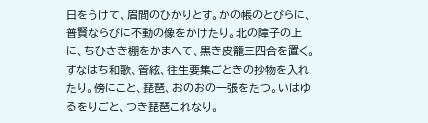日をうけて、眉間のひかりとす。かの帳のとびらに、普賢ならびに不動の像をかけたり。北の障子の上に、ちひさき棚をかまへて、黒き皮籠三四合を置く。すなはち和歌、管絃、往生要集ごときの抄物を入れたり。傍にこと、琵琶、おのおの一張をたつ。いはゆるをりごと、つき琵琶これなり。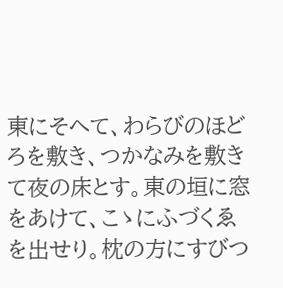東にそへて、わらびのほどろを敷き、つかなみを敷きて夜の床とす。東の垣に窓をあけて、こゝにふづくゑを出せり。枕の方にすびつ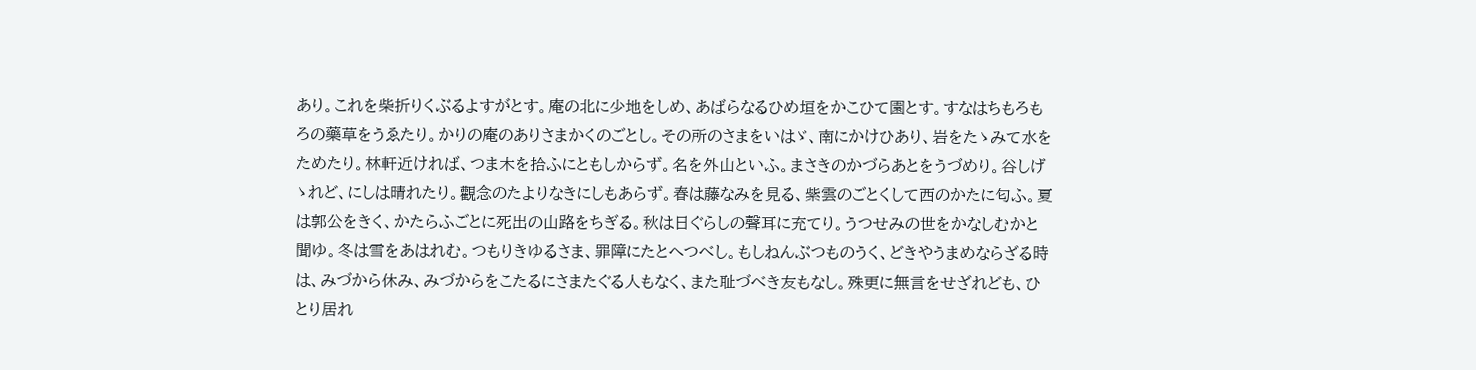あり。これを柴折りくぶるよすがとす。庵の北に少地をしめ、あばらなるひめ垣をかこひて園とす。すなはちもろもろの藥草をうゑたり。かりの庵のありさまかくのごとし。その所のさまをいはゞ、南にかけひあり、岩をたゝみて水をためたり。林軒近ければ、つま木を拾ふにともしからず。名を外山といふ。まさきのかづらあとをうづめり。谷しげゝれど、にしは晴れたり。觀念のたよりなきにしもあらず。春は藤なみを見る、紫雲のごとくして西のかたに匂ふ。夏は郭公をきく、かたらふごとに死出の山路をちぎる。秋は日ぐらしの聲耳に充てり。うつせみの世をかなしむかと聞ゆ。冬は雪をあはれむ。つもりきゆるさま、罪障にたとへつべし。もしねんぶつものうく、どきやうまめならざる時は、みづから休み、みづからをこたるにさまたぐる人もなく、また耻づべき友もなし。殊更に無言をせざれども、ひとり居れ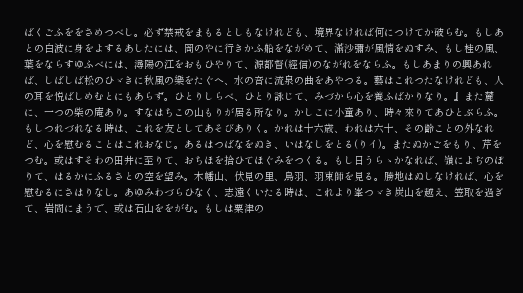ばくごふををさめつべし。必ず禁戒をまもるとしもなけれども、境界なければ何につけてか破らむ。もしあとの白波に身をよするあしたには、岡のやに行きかふ船をながめて、滿沙彌が風情をぬすみ、もし桂の風、葉をならすゆふべには、潯陽の江をおもひやりて、源都督(經信)のながれをならふ。もしあまりの興あれば、しばしば松のひゞきに秋風の樂をたぐへ、水の音に流泉の曲をあやつる。藝はこれつたなけれども、人の耳を悦ばしめむとにもあらず。ひとりしらべ、ひとり詠じて、みづから心を養ふばかりなり。』また麓に、一つの柴の庵あり。すなはちこの山もりが居る所なり。かしこに小童あり、時々來りてあひとぶらふ。もしつれづれなる時は、これを友としてあそびありく。かれは十六歳、われは六十、その齡ことの外なれど、心を慰むることはこれおなじ。あるはつばなをぬき、いはなしをとる(りイ)。またぬかごをもり、芹をつむ。或はすそわの田井に至りて、おちほを拾ひてほぐみをつくる。もし日うらゝかなれば、嶺によぢのぼりて、はるかにふるさとの空を望み。木幡山、伏見の里、鳥羽、羽束師を見る。勝地はぬしなければ、心を慰むるにさはりなし。あゆみわづらひなく、志遠くいたる時は、これより峯つゞき炭山を越え、笠取を過ぎて、岩間にまうで、或は石山ををがむ。もしは粟津の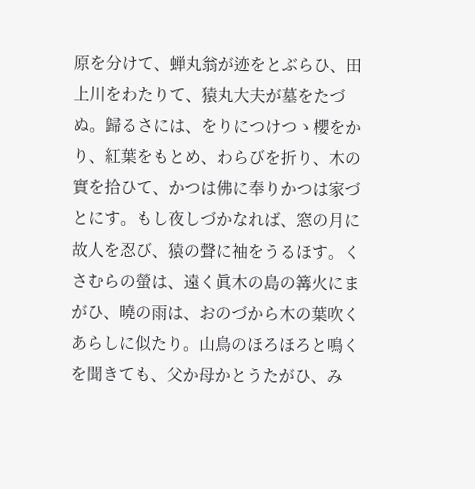原を分けて、蝉丸翁が迹をとぶらひ、田上川をわたりて、猿丸大夫が墓をたづぬ。歸るさには、をりにつけつゝ櫻をかり、紅葉をもとめ、わらびを折り、木の實を拾ひて、かつは佛に奉りかつは家づとにす。もし夜しづかなれば、窓の月に故人を忍び、猿の聲に袖をうるほす。くさむらの螢は、遠く眞木の島の篝火にまがひ、曉の雨は、おのづから木の葉吹くあらしに似たり。山鳥のほろほろと鳴くを聞きても、父か母かとうたがひ、み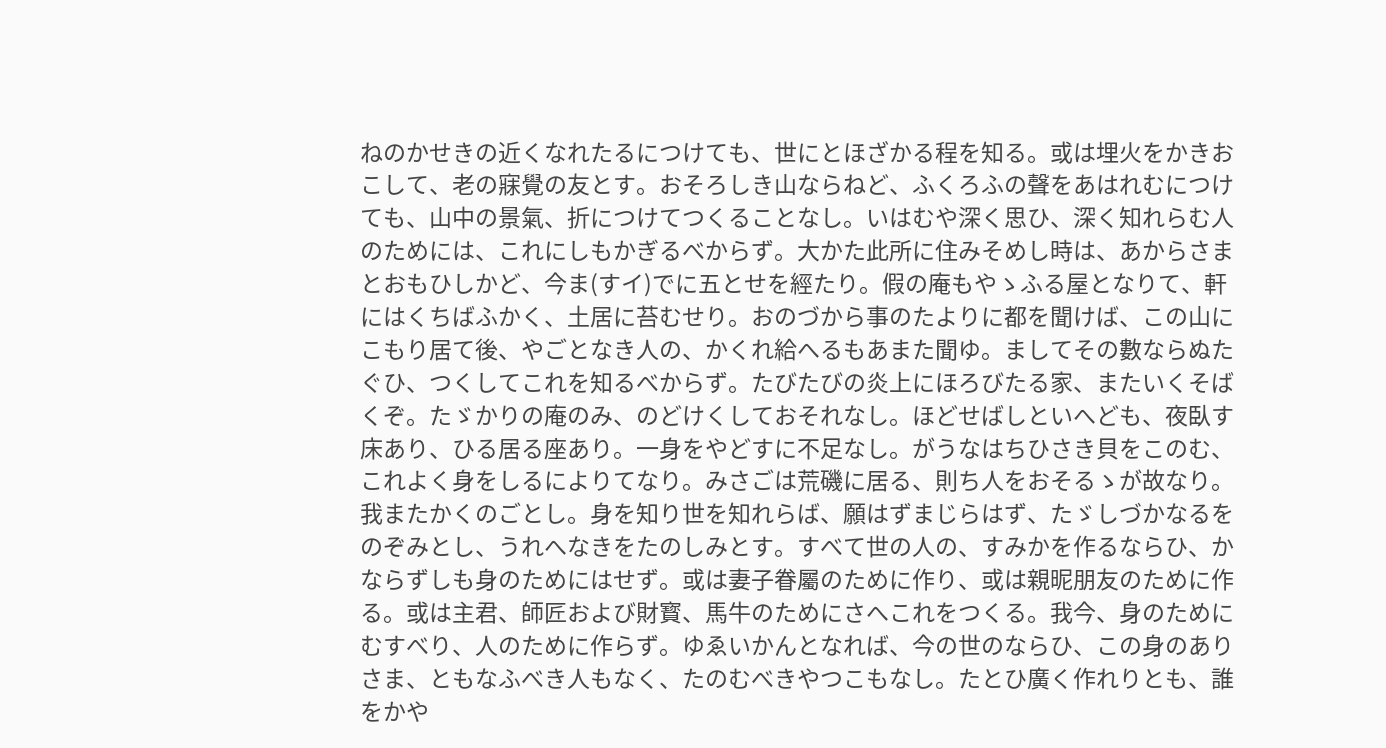ねのかせきの近くなれたるにつけても、世にとほざかる程を知る。或は埋火をかきおこして、老の寐覺の友とす。おそろしき山ならねど、ふくろふの聲をあはれむにつけても、山中の景氣、折につけてつくることなし。いはむや深く思ひ、深く知れらむ人のためには、これにしもかぎるべからず。大かた此所に住みそめし時は、あからさまとおもひしかど、今ま(すイ)でに五とせを經たり。假の庵もやゝふる屋となりて、軒にはくちばふかく、土居に苔むせり。おのづから事のたよりに都を聞けば、この山にこもり居て後、やごとなき人の、かくれ給へるもあまた聞ゆ。ましてその數ならぬたぐひ、つくしてこれを知るべからず。たびたびの炎上にほろびたる家、またいくそばくぞ。たゞかりの庵のみ、のどけくしておそれなし。ほどせばしといへども、夜臥す床あり、ひる居る座あり。一身をやどすに不足なし。がうなはちひさき貝をこのむ、これよく身をしるによりてなり。みさごは荒磯に居る、則ち人をおそるゝが故なり。我またかくのごとし。身を知り世を知れらば、願はずまじらはず、たゞしづかなるをのぞみとし、うれへなきをたのしみとす。すべて世の人の、すみかを作るならひ、かならずしも身のためにはせず。或は妻子眷屬のために作り、或は親昵朋友のために作る。或は主君、師匠および財寳、馬牛のためにさへこれをつくる。我今、身のためにむすべり、人のために作らず。ゆゑいかんとなれば、今の世のならひ、この身のありさま、ともなふべき人もなく、たのむべきやつこもなし。たとひ廣く作れりとも、誰をかや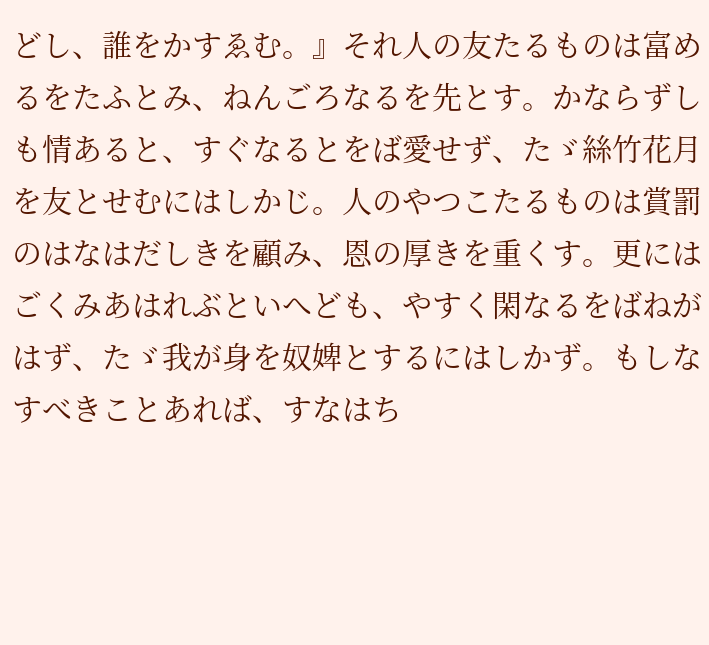どし、誰をかすゑむ。』それ人の友たるものは富めるをたふとみ、ねんごろなるを先とす。かならずしも情あると、すぐなるとをば愛せず、たゞ絲竹花月を友とせむにはしかじ。人のやつこたるものは賞罰のはなはだしきを顧み、恩の厚きを重くす。更にはごくみあはれぶといへども、やすく閑なるをばねがはず、たゞ我が身を奴婢とするにはしかず。もしなすべきことあれば、すなはち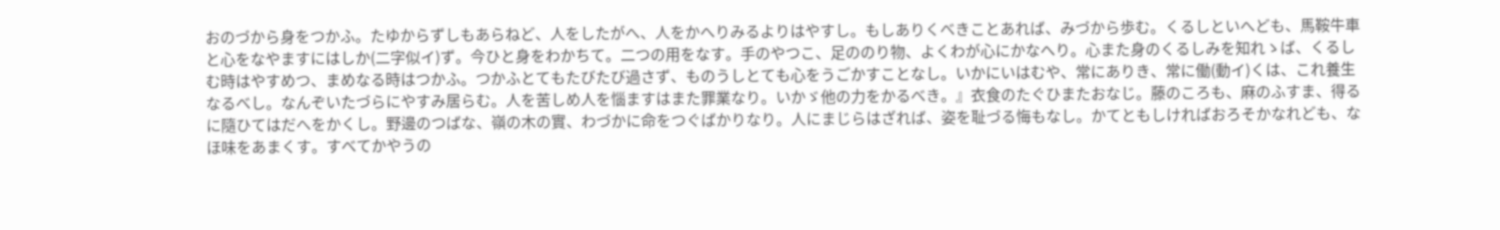おのづから身をつかふ。たゆからずしもあらねど、人をしたがへ、人をかへりみるよりはやすし。もしありくべきことあれば、みづから歩む。くるしといへども、馬鞍牛車と心をなやますにはしか(二字似イ)ず。今ひと身をわかちて。二つの用をなす。手のやつこ、足ののり物、よくわが心にかなへり。心また身のくるしみを知れゝば、くるしむ時はやすめつ、まめなる時はつかふ。つかふとてもたびたび過さず、ものうしとても心をうごかすことなし。いかにいはむや、常にありき、常に働(動イ)くは、これ養生なるべし。なんぞいたづらにやすみ居らむ。人を苦しめ人を惱ますはまた罪業なり。いかゞ他の力をかるべき。』衣食のたぐひまたおなじ。藤のころも、麻のふすま、得るに隨ひてはだへをかくし。野邊のつばな、嶺の木の實、わづかに命をつぐばかりなり。人にまじらはざれば、姿を耻づる悔もなし。かてともしければおろそかなれども、なほ味をあまくす。すべてかやうの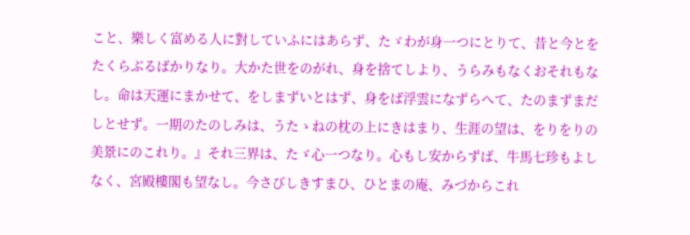こと、樂しく富める人に對していふにはあらず、たゞわが身一つにとりて、昔と今とをたくらぶるばかりなり。大かた世をのがれ、身を捨てしより、うらみもなくおそれもなし。命は天運にまかせて、をしまずいとはず、身をば浮雲になずらへて、たのまずまだしとせず。一期のたのしみは、うたゝねの枕の上にきはまり、生涯の望は、をりをりの美景にのこれり。』それ三界は、たゞ心一つなり。心もし安からずば、牛馬七珍もよしなく、宮殿樓閣も望なし。今さびしきすまひ、ひとまの庵、みづからこれ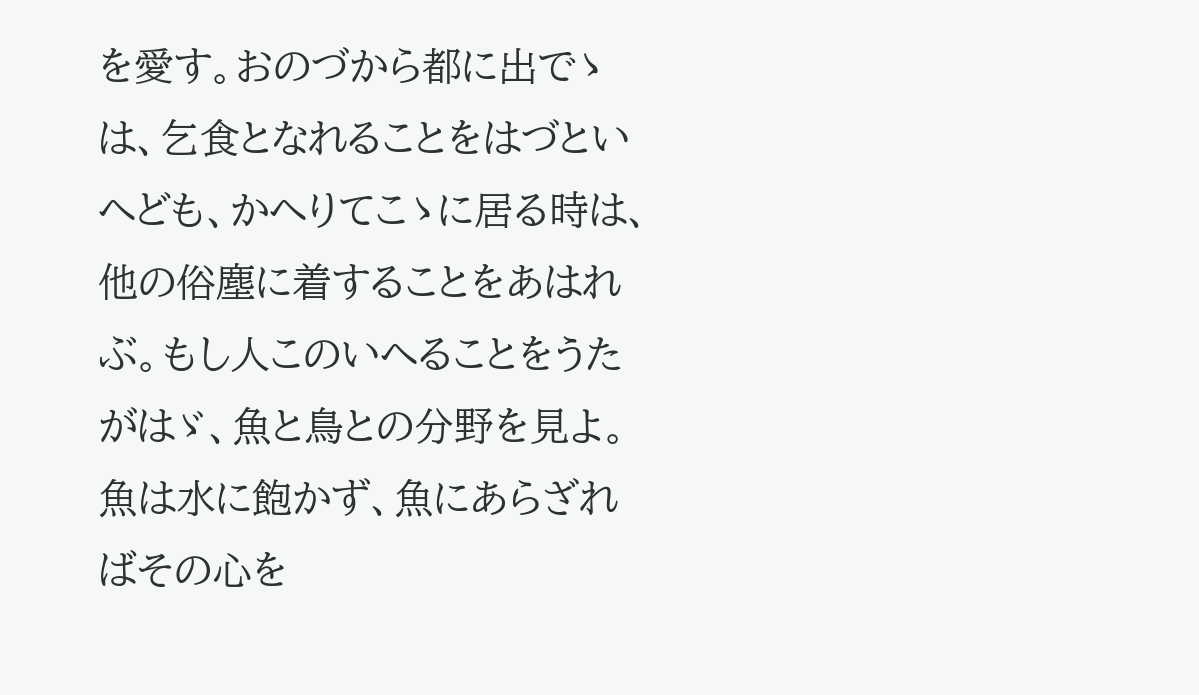を愛す。おのづから都に出でゝは、乞食となれることをはづといへども、かへりてこゝに居る時は、他の俗塵に着することをあはれぶ。もし人このいへることをうたがはゞ、魚と鳥との分野を見よ。魚は水に飽かず、魚にあらざればその心を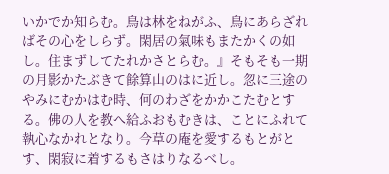いかでか知らむ。鳥は林をねがふ、鳥にあらざればその心をしらず。閑居の氣味もまたかくの如し。住まずしてたれかさとらむ。』そもそも一期の月影かたぶきて餘算山のはに近し。忽に三途のやみにむかはむ時、何のわざをかかこたむとする。佛の人を教へ給ふおもむきは、ことにふれて執心なかれとなり。今草の庵を愛するもとがとす、閑寂に着するもさはりなるべし。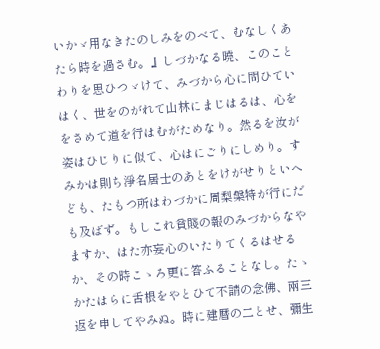いかゞ用なきたのしみをのべて、むなしくあたら時を過さむ。』しづかなる曉、このことわりを思ひつゞけて、みづから心に問ひていはく、世をのがれて山林にまじはるは、心ををさめて道を行はむがためなり。然るを汝が姿はひじりに似て、心はにごりにしめり。すみかは則ち淨名居士のあとをけがせりといへども、たもつ所はわづかに周梨槃特が行にだも及ばず。もしこれ貧賤の報のみづからなやますか、はた亦妄心のいたりてくるはせるか、その時こゝろ更に答ふることなし。たゝかたはらに舌根をやとひて不請の念佛、兩三返を申してやみぬ。時に建暦の二とせ、彌生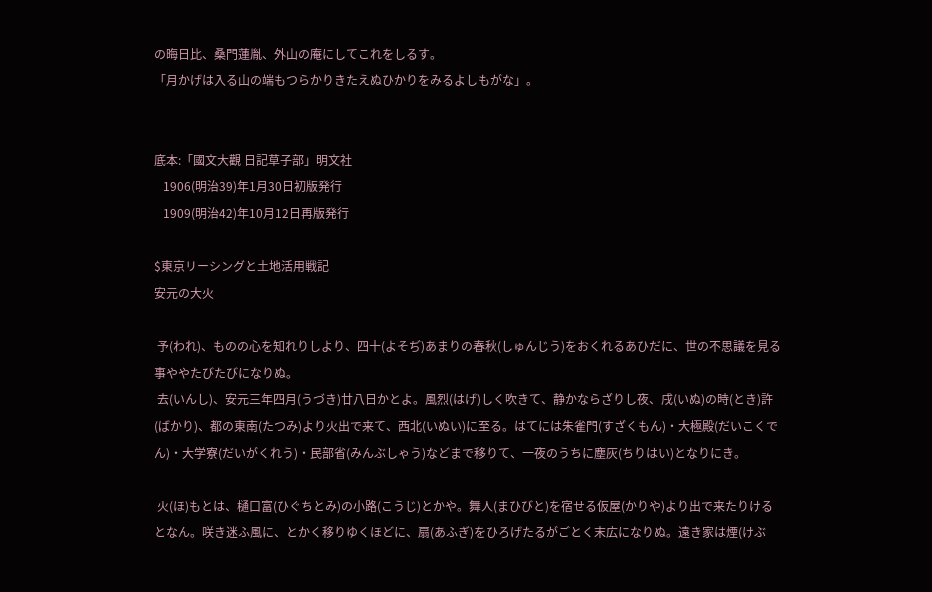の晦日比、桑門蓮胤、外山の庵にしてこれをしるす。
「月かげは入る山の端もつらかりきたえぬひかりをみるよしもがな」。


底本:「國文大觀 日記草子部」明文社
   1906(明治39)年1月30日初版発行
   1909(明治42)年10月12日再版発行

$東京リーシングと土地活用戦記
安元の大火

 予(われ)、ものの心を知れりしより、四十(よそぢ)あまりの春秋(しゅんじう)をおくれるあひだに、世の不思議を見る事ややたびたびになりぬ。
 去(いんし)、安元三年四月(うづき)廿八日かとよ。風烈(はげ)しく吹きて、静かならざりし夜、戌(いぬ)の時(とき)許(ばかり)、都の東南(たつみ)より火出で来て、西北(いぬい)に至る。はてには朱雀門(すざくもん)・大極殿(だいこくでん)・大学寮(だいがくれう)・民部省(みんぶしゃう)などまで移りて、一夜のうちに塵灰(ちりはい)となりにき。

 火(ほ)もとは、樋口富(ひぐちとみ)の小路(こうじ)とかや。舞人(まひびと)を宿せる仮屋(かりや)より出で来たりけるとなん。咲き迷ふ風に、とかく移りゆくほどに、扇(あふぎ)をひろげたるがごとく末広になりぬ。遠き家は煙(けぶ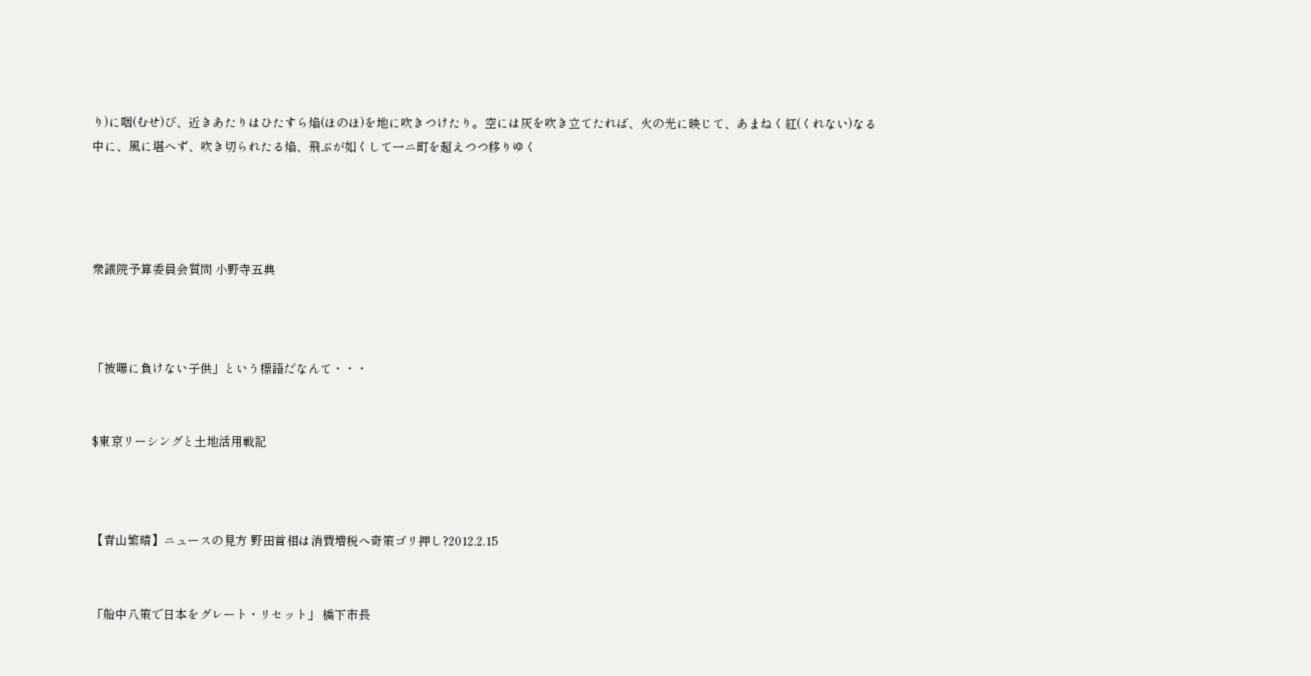り)に咽(むせ)び、近きあたりはひたすら焔(ほのほ)を地に吹きつけたり。空には灰を吹き立てたれば、火の光に映じて、あまねく紅(くれない)なる中に、風に堪へず、吹き切られたる焔、飛ぶが如くして一ニ町を超えつつ移りゆく




衆議院予算委員会質問 小野寺五典



「被曝に負けない子供」という標語だなんて・・・


$東京リーシングと土地活用戦記



【青山繁晴】ニュースの見方 野田首相は消費増税へ奇策ゴリ押し?2012.2.15


「船中八策で日本をグレート・リセット」 橋下市長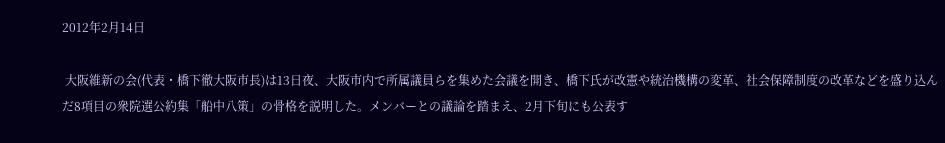2012年2月14日

 大阪維新の会(代表・橋下徹大阪市長)は13日夜、大阪市内で所属議員らを集めた会議を開き、橋下氏が改憲や統治機構の変革、社会保障制度の改革などを盛り込んだ8項目の衆院選公約集「船中八策」の骨格を説明した。メンバーとの議論を踏まえ、2月下旬にも公表す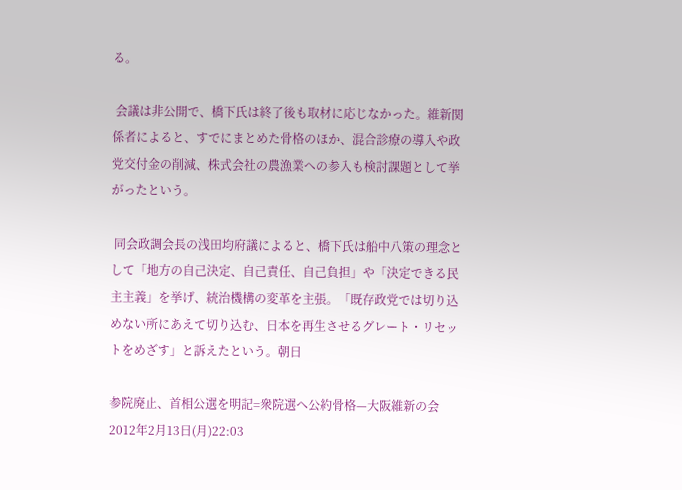る。

 会議は非公開で、橋下氏は終了後も取材に応じなかった。維新関係者によると、すでにまとめた骨格のほか、混合診療の導入や政党交付金の削減、株式会社の農漁業への参入も検討課題として挙がったという。

 同会政調会長の浅田均府議によると、橋下氏は船中八策の理念として「地方の自己決定、自己責任、自己負担」や「決定できる民主主義」を挙げ、統治機構の変革を主張。「既存政党では切り込めない所にあえて切り込む、日本を再生させるグレート・リセットをめざす」と訴えたという。朝日

参院廃止、首相公選を明記=衆院選へ公約骨格—大阪維新の会
2012年2月13日(月)22:03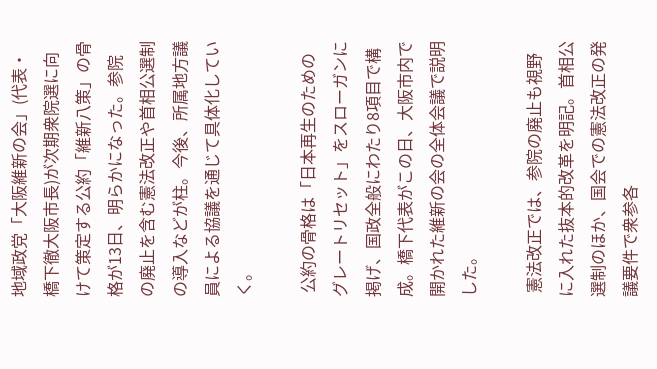地域政党「大阪維新の会」(代表・橋下徹大阪市長)が次期衆院選に向けて策定する公約「維新八策」の骨格が13日、明らかになった。参院の廃止を含む憲法改正や首相公選制の導入などが柱。今後、所属地方議員による協議を通じて具体化していく。

 公約の骨格は「日本再生のためのグレートリセット」をスローガンに掲げ、国政全般にわたり8項目で構成。橋下代表がこの日、大阪市内で開かれた維新の会の全体会議で説明した。

 憲法改正では、参院の廃止も視野に入れた抜本的改革を明記。首相公選制のほか、国会での憲法改正の発議要件で衆参各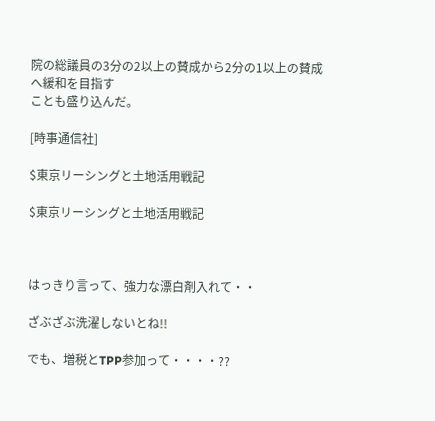院の総議員の3分の2以上の賛成から2分の1以上の賛成へ緩和を目指す
ことも盛り込んだ。

[時事通信社]

$東京リーシングと土地活用戦記

$東京リーシングと土地活用戦記



はっきり言って、強力な漂白剤入れて・・

ざぶざぶ洗濯しないとね!!

でも、増税とTPP参加って・・・・??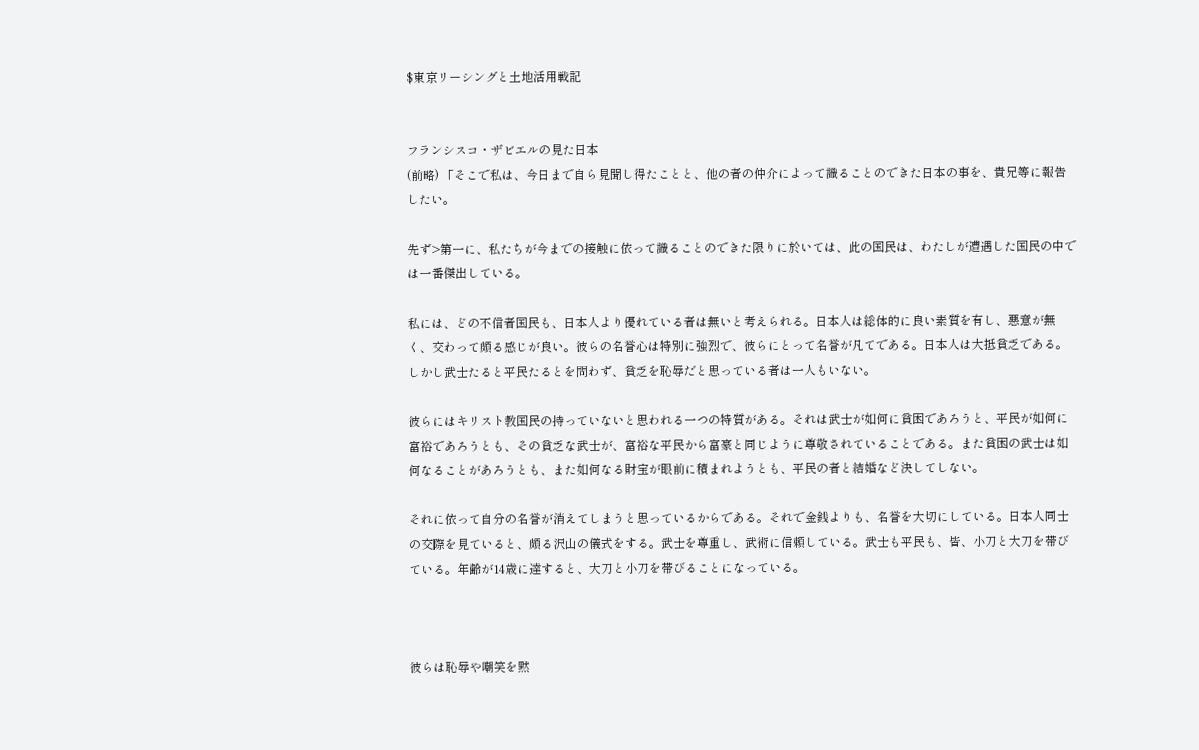$東京リーシングと土地活用戦記


フランシスコ・ザビエルの見た日本
(前略) 「そこで私は、今日まで自ら見聞し得たことと、他の者の仲介によって識ることのできた日本の事を、貴兄等に報告したい。

先ず>第一に、私たちが今までの接触に依って識ることのできた限りに於いては、此の国民は、わたしが遭遇した国民の中では一番傑出している。

私には、どの不信者国民も、日本人より優れている者は無いと考えられる。日本人は総体的に良い素質を有し、悪意が無く、交わって頗る感じが良い。彼らの名誉心は特別に強烈で、彼らにとって名誉が凡てである。日本人は大抵貧乏である。しかし武士たると平民たるとを問わず、貧乏を恥辱だと思っている者は一人もいない。

彼らにはキリスト教国民の持っていないと思われる一つの特質がある。それは武士が如何に貧困であろうと、平民が如何に富裕であろうとも、その貧乏な武士が、富裕な平民から富豪と同じように尊敬されていることである。また貧困の武士は如何なることがあろうとも、また如何なる財宝が眼前に積まれようとも、平民の者と結婚など決してしない。

それに依って自分の名誉が消えてしまうと思っているからである。それで金銭よりも、名誉を大切にしている。日本人同士の交際を見ていると、頗る沢山の儀式をする。武士を尊重し、武術に信頼している。武士も平民も、皆、小刀と大刀を帯びている。年齢が14歳に達すると、大刀と小刀を帯びることになっている。



彼らは恥辱や嘲笑を黙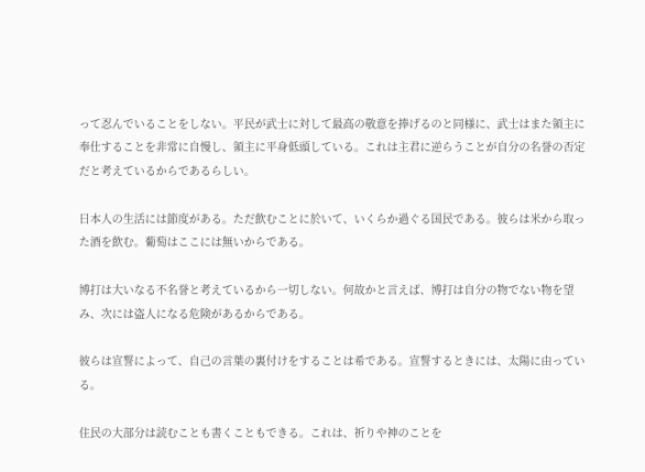って忍んでいることをしない。平民が武士に対して最高の敬意を捧げるのと同様に、武士はまた領主に奉仕することを非常に自慢し、領主に平身低頭している。これは主君に逆らうことが自分の名誉の否定だと考えているからであるらしい。

日本人の生活には節度がある。ただ飲むことに於いて、いくらか過ぐる国民である。彼らは米から取った酒を飲む。葡萄はここには無いからである。

博打は大いなる不名誉と考えているから一切しない。何故かと言えば、博打は自分の物でない物を望み、次には盗人になる危険があるからである。

彼らは宣誓によって、自己の言葉の裏付けをすることは希である。宣誓するときには、太陽に由っている。

住民の大部分は読むことも書くこともできる。これは、祈りや神のことを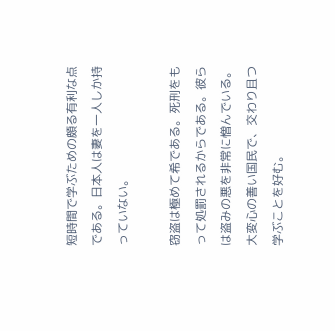短時間で学ぶための頗る有利な点である。日本人は妻を一人しか持っていない。

窃盗は極めて希である。死刑をもって処罰されるからである。彼らは盗みの悪を非常に憎んでいる。大変心の善い国民で、交わり且つ学ぶことを好む。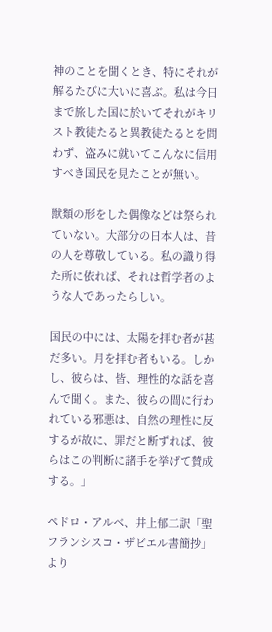神のことを聞くとき、特にそれが解るたびに大いに喜ぶ。私は今日まで旅した国に於いてそれがキリスト教徒たると異教徒たるとを問わず、盗みに就いてこんなに信用すべき国民を見たことが無い。

獣類の形をした偶像などは祭られていない。大部分の日本人は、昔の人を尊敬している。私の識り得た所に依れば、それは哲学者のような人であったらしい。

国民の中には、太陽を拝む者が甚だ多い。月を拝む者もいる。しかし、彼らは、皆、理性的な話を喜んで聞く。また、彼らの間に行われている邪悪は、自然の理性に反するが故に、罪だと断ずれば、彼らはこの判断に諸手を挙げて賛成する。」

ペドロ・アルベ、井上郁二訳「聖フランシスコ・ザビエル書簡抄」より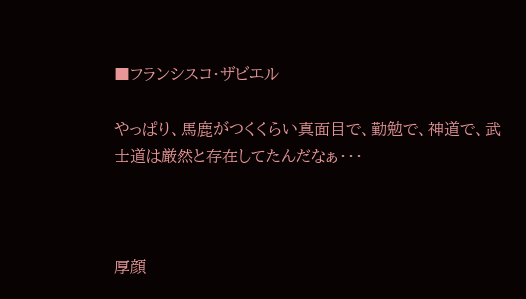■フランシスコ・ザビエル

やっぱり、馬鹿がつくくらい真面目で、勤勉で、神道で、武士道は厳然と存在してたんだなぁ・・・



厚顔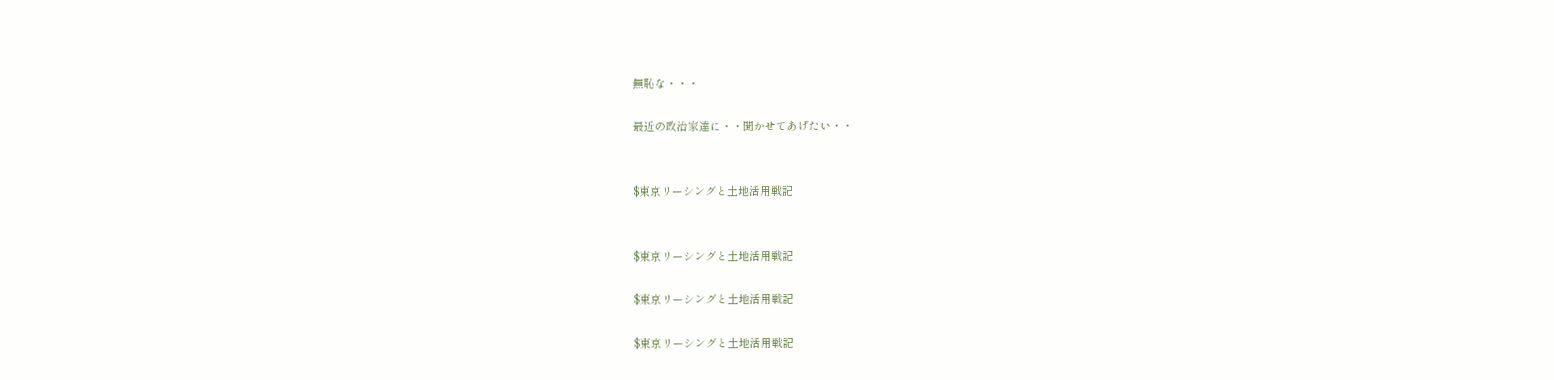無恥な・・・

最近の政治家達に・・聞かせてあげたい・・


$東京リーシングと土地活用戦記


$東京リーシングと土地活用戦記

$東京リーシングと土地活用戦記

$東京リーシングと土地活用戦記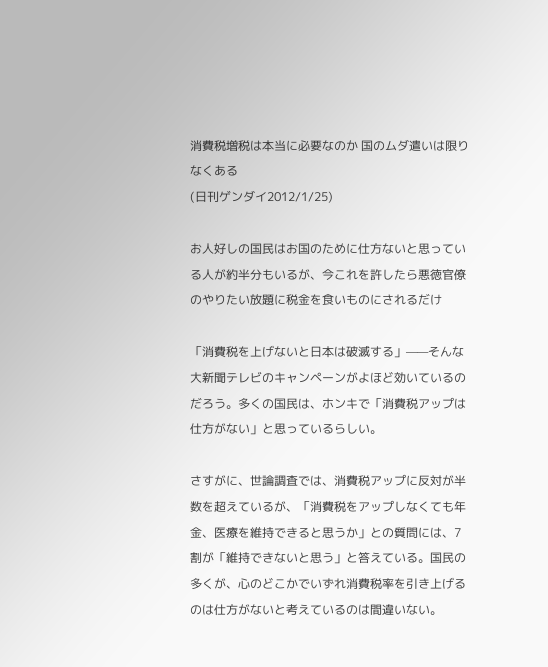消費税増税は本当に必要なのか 国のムダ遣いは限りなくある
(日刊ゲンダイ2012/1/25)

お人好しの国民はお国のために仕方ないと思っている人が約半分もいるが、今これを許したら悪徳官僚のやりたい放題に税金を食いものにされるだけ

「消費税を上げないと日本は破滅する」——そんな大新聞テレビのキャンペーンがよほど効いているのだろう。多くの国民は、ホンキで「消費税アップは仕方がない」と思っているらしい。

さすがに、世論調査では、消費税アップに反対が半数を超えているが、「消費税をアップしなくても年金、医療を維持できると思うか」との質問には、7割が「維持できないと思う」と答えている。国民の多くが、心のどこかでいずれ消費税率を引き上げるのは仕方がないと考えているのは間違いない。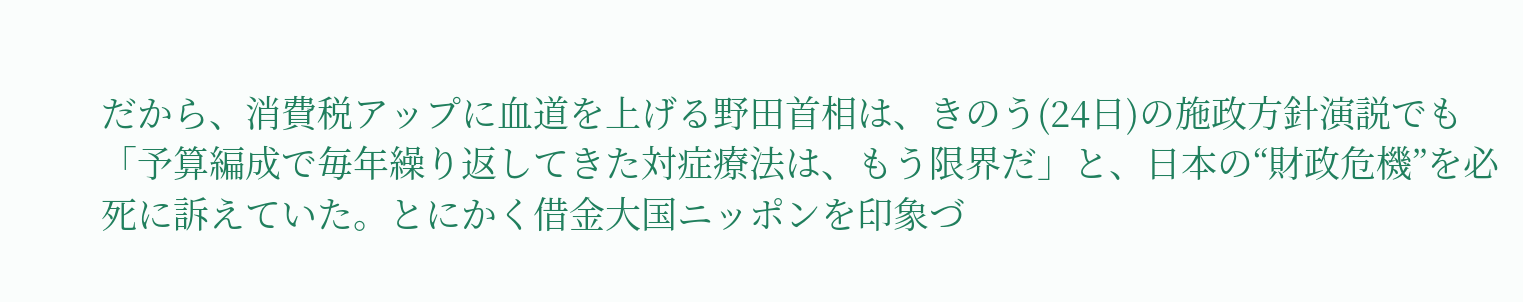だから、消費税アップに血道を上げる野田首相は、きのう(24日)の施政方針演説でも「予算編成で毎年繰り返してきた対症療法は、もう限界だ」と、日本の“財政危機”を必死に訴えていた。とにかく借金大国ニッポンを印象づ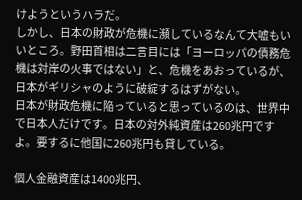けようというハラだ。
しかし、日本の財政が危機に瀕しているなんて大嘘もいいところ。野田首相は二言目には「ヨーロッパの債務危機は対岸の火事ではない」と、危機をあおっているが、日本がギリシャのように破綻するはずがない。
日本が財政危機に陥っていると思っているのは、世界中で日本人だけです。日本の対外純資産は260兆円ですよ。要するに他国に260兆円も貸している。

個人金融資産は1400兆円、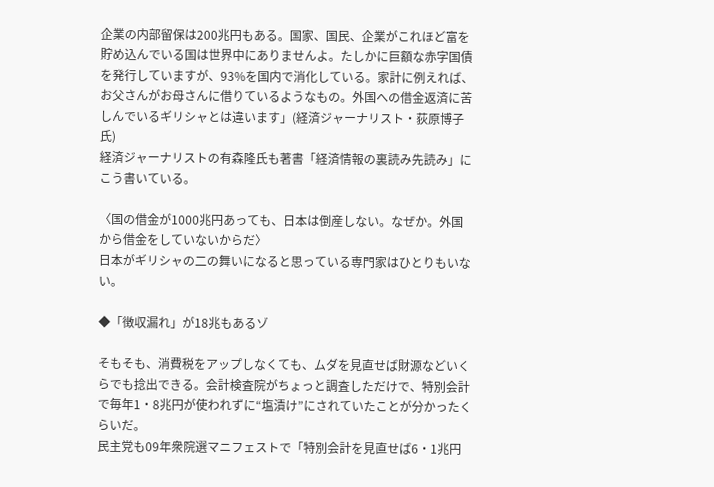企業の内部留保は200兆円もある。国家、国民、企業がこれほど富を貯め込んでいる国は世界中にありませんよ。たしかに巨額な赤字国債を発行していますが、93%を国内で消化している。家計に例えれば、お父さんがお母さんに借りているようなもの。外国への借金返済に苦しんでいるギリシャとは違います」(経済ジャーナリスト・荻原博子氏)
経済ジャーナリストの有森隆氏も著書「経済情報の裏読み先読み」にこう書いている。

〈国の借金が1000兆円あっても、日本は倒産しない。なぜか。外国から借金をしていないからだ〉
日本がギリシャの二の舞いになると思っている専門家はひとりもいない。

◆「徴収漏れ」が18兆もあるゾ

そもそも、消費税をアップしなくても、ムダを見直せば財源などいくらでも捻出できる。会計検査院がちょっと調査しただけで、特別会計で毎年1・8兆円が使われずに“塩漬け”にされていたことが分かったくらいだ。
民主党も09年衆院選マニフェストで「特別会計を見直せば6・1兆円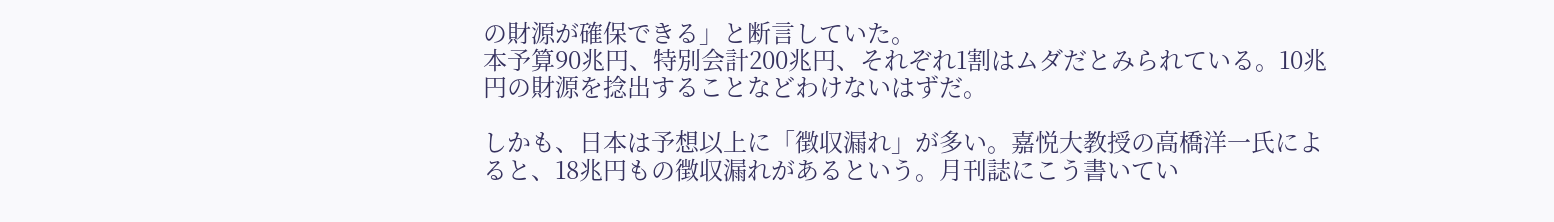の財源が確保できる」と断言していた。
本予算90兆円、特別会計200兆円、それぞれ1割はムダだとみられている。10兆円の財源を捻出することなどわけないはずだ。

しかも、日本は予想以上に「徴収漏れ」が多い。嘉悦大教授の高橋洋一氏によると、18兆円もの徴収漏れがあるという。月刊誌にこう書いてい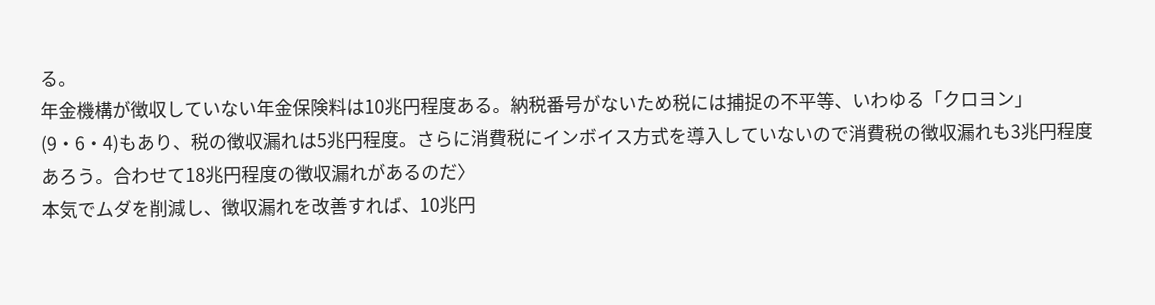る。
年金機構が徴収していない年金保険料は10兆円程度ある。納税番号がないため税には捕捉の不平等、いわゆる「クロヨン」(9・6・4)もあり、税の徴収漏れは5兆円程度。さらに消費税にインボイス方式を導入していないので消費税の徴収漏れも3兆円程度あろう。合わせて18兆円程度の徴収漏れがあるのだ〉
本気でムダを削減し、徴収漏れを改善すれば、10兆円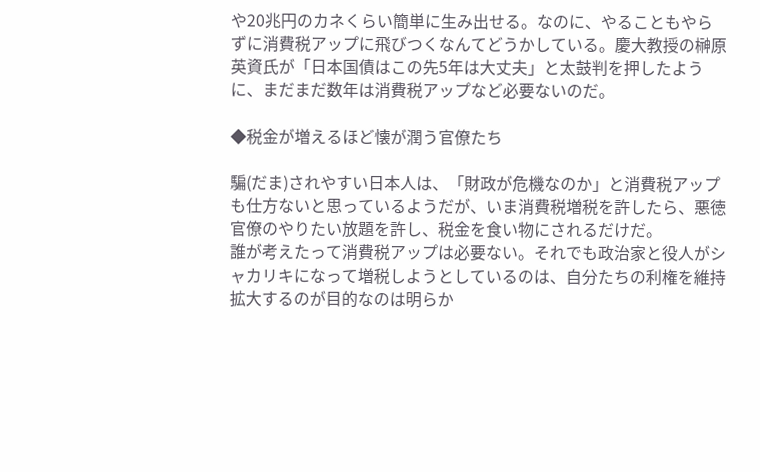や20兆円のカネくらい簡単に生み出せる。なのに、やることもやらずに消費税アップに飛びつくなんてどうかしている。慶大教授の榊原英資氏が「日本国債はこの先5年は大丈夫」と太鼓判を押したように、まだまだ数年は消費税アップなど必要ないのだ。

◆税金が増えるほど懐が潤う官僚たち

騙(だま)されやすい日本人は、「財政が危機なのか」と消費税アップも仕方ないと思っているようだが、いま消費税増税を許したら、悪徳官僚のやりたい放題を許し、税金を食い物にされるだけだ。
誰が考えたって消費税アップは必要ない。それでも政治家と役人がシャカリキになって増税しようとしているのは、自分たちの利権を維持拡大するのが目的なのは明らか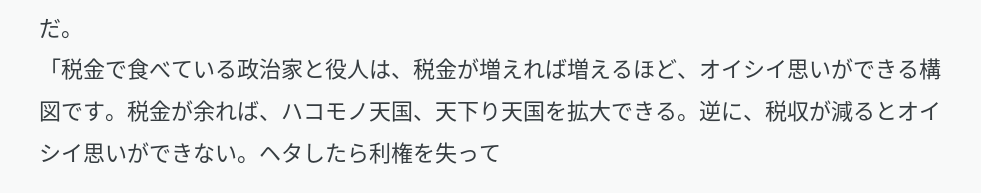だ。
「税金で食べている政治家と役人は、税金が増えれば増えるほど、オイシイ思いができる構図です。税金が余れば、ハコモノ天国、天下り天国を拡大できる。逆に、税収が減るとオイシイ思いができない。ヘタしたら利権を失って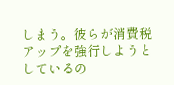しまう。彼らが消費税アップを強行しようとしているの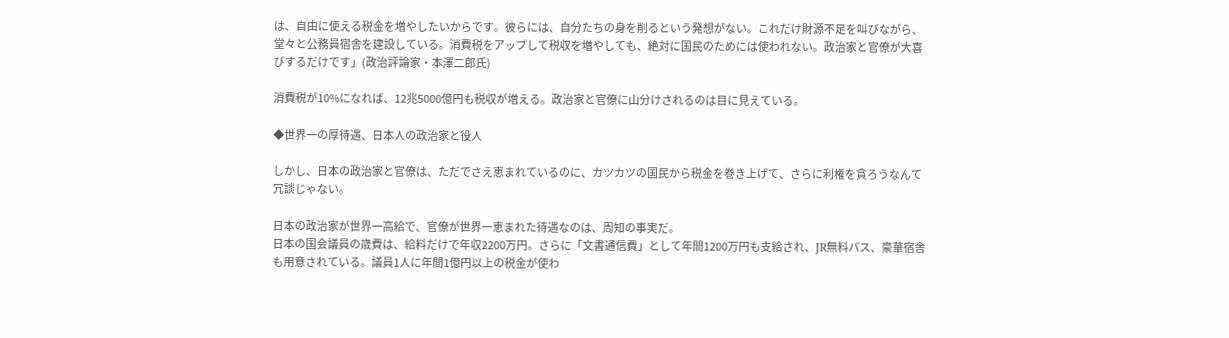は、自由に使える税金を増やしたいからです。彼らには、自分たちの身を削るという発想がない。これだけ財源不足を叫びながら、堂々と公務員宿舎を建設している。消費税をアップして税収を増やしても、絶対に国民のためには使われない。政治家と官僚が大喜びするだけです」(政治評論家・本澤二郎氏)

消費税が10%になれば、12兆5000億円も税収が増える。政治家と官僚に山分けされるのは目に見えている。

◆世界一の厚待遇、日本人の政治家と役人

しかし、日本の政治家と官僚は、ただでさえ恵まれているのに、カツカツの国民から税金を巻き上げて、さらに利権を貪ろうなんて冗談じゃない。

日本の政治家が世界一高給で、官僚が世界一恵まれた待遇なのは、周知の事実だ。
日本の国会議員の歳費は、給料だけで年収2200万円。さらに「文書通信費」として年間1200万円も支給され、JR無料パス、豪華宿舎も用意されている。議員1人に年間1億円以上の税金が使わ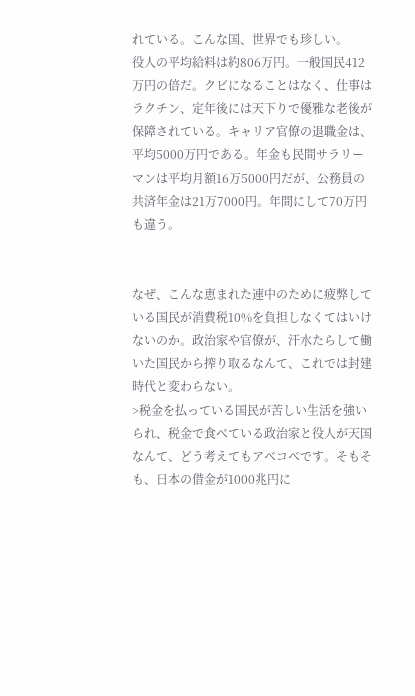れている。こんな国、世界でも珍しい。
役人の平均給料は約806万円。一般国民412万円の倍だ。クビになることはなく、仕事はラクチン、定年後には天下りで優雅な老後が保障されている。キャリア官僚の退職金は、平均5000万円である。年金も民間サラリーマンは平均月額16万5000円だが、公務員の共済年金は21万7000円。年間にして70万円も違う。


なぜ、こんな恵まれた連中のために疲弊している国民が消費税10%を負担しなくてはいけないのか。政治家や官僚が、汗水たらして働いた国民から搾り取るなんて、これでは封建時代と変わらない。
>税金を払っている国民が苦しい生活を強いられ、税金で食べている政治家と役人が天国なんて、どう考えてもアベコベです。そもそも、日本の借金が1000兆円に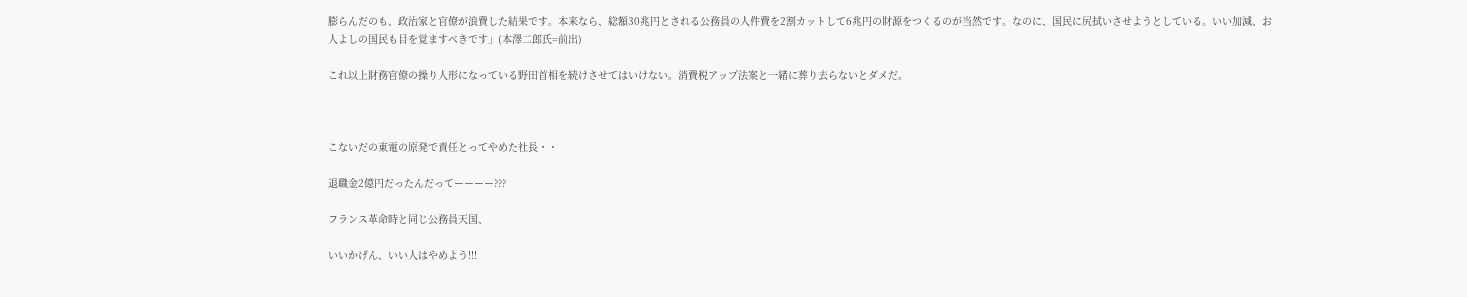膨らんだのも、政治家と官僚が浪費した結果です。本来なら、総額30兆円とされる公務員の人件費を2割カットして6兆円の財源をつくるのが当然です。なのに、国民に尻拭いさせようとしている。いい加減、お人よしの国民も目を覚ますべきです」(本澤二郎氏=前出)

これ以上財務官僚の操り人形になっている野田首相を続けさせてはいけない。消費税アップ法案と一緒に葬り去らないとダメだ。



こないだの東電の原発で責任とってやめた社長・・

退職金2億円だったんだってーーーー???

フランス革命時と同じ公務員天国、

いいかげん、いい人はやめよう!!!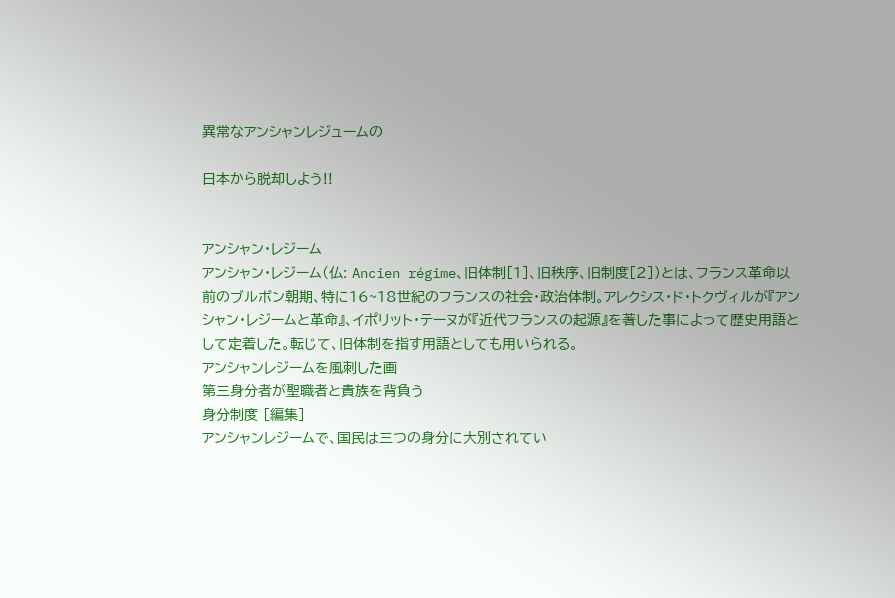異常なアンシャンレジュームの

日本から脱却しよう!!


アンシャン・レジーム
アンシャン・レジーム(仏: Ancien régime、旧体制[1]、旧秩序、旧制度[2])とは、フランス革命以前のブルボン朝期、特に16~18世紀のフランスの社会・政治体制。アレクシス・ド・トクヴィルが『アンシャン・レジームと革命』、イポリット・テーヌが『近代フランスの起源』を著した事によって歴史用語として定着した。転じて、旧体制を指す用語としても用いられる。
アンシャンレジームを風刺した画
第三身分者が聖職者と貴族を背負う
身分制度 [編集]
アンシャンレジームで、国民は三つの身分に大別されてい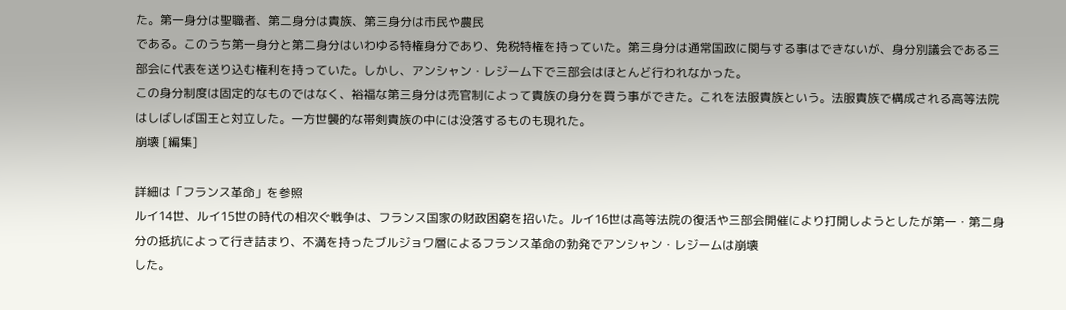た。第一身分は聖職者、第二身分は貴族、第三身分は市民や農民
である。このうち第一身分と第二身分はいわゆる特権身分であり、免税特権を持っていた。第三身分は通常国政に関与する事はできないが、身分別議会である三部会に代表を送り込む権利を持っていた。しかし、アンシャン・レジーム下で三部会はほとんど行われなかった。
この身分制度は固定的なものではなく、裕福な第三身分は売官制によって貴族の身分を買う事ができた。これを法服貴族という。法服貴族で構成される高等法院はしばしば国王と対立した。一方世襲的な帯剣貴族の中には没落するものも現れた。
崩壊 [編集]

詳細は「フランス革命」を参照
ルイ14世、ルイ15世の時代の相次ぐ戦争は、フランス国家の財政困窮を招いた。ルイ16世は高等法院の復活や三部会開催により打開しようとしたが第一・第二身分の抵抗によって行き詰まり、不満を持ったブルジョワ層によるフランス革命の勃発でアンシャン・レジームは崩壊
した。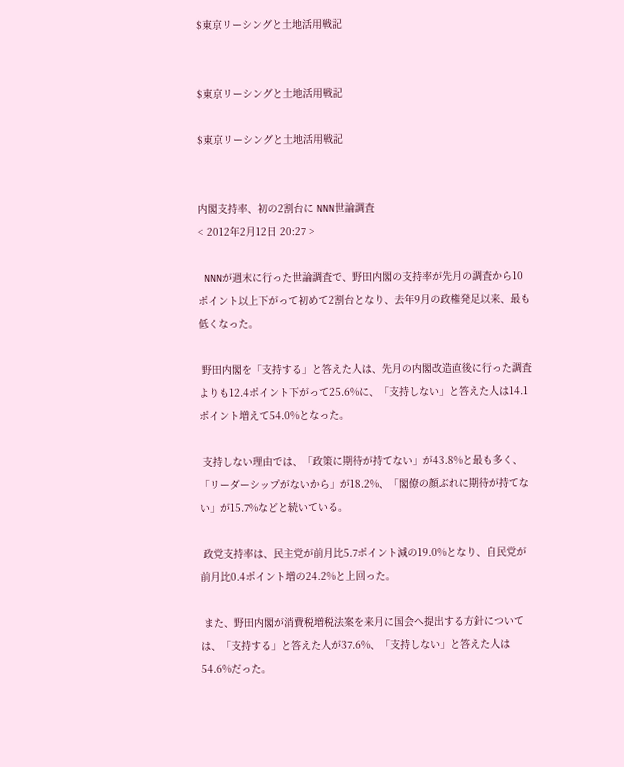$東京リーシングと土地活用戦記


$東京リーシングと土地活用戦記

$東京リーシングと土地活用戦記


内閣支持率、初の2割台に NNN世論調査
< 2012年2月12日 20:27 >

 NNNが週末に行った世論調査で、野田内閣の支持率が先月の調査から10ポイント以上下がって初めて2割台となり、去年9月の政権発足以来、最も低くなった。

 野田内閣を「支持する」と答えた人は、先月の内閣改造直後に行った調査よりも12.4ポイント下がって25.6%に、「支持しない」と答えた人は14.1ポイント増えて54.0%となった。

 支持しない理由では、「政策に期待が持てない」が43.8%と最も多く、「リーダーシップがないから」が18.2%、「閣僚の顔ぶれに期待が持てない」が15.7%などと続いている。

 政党支持率は、民主党が前月比5.7ポイント減の19.0%となり、自民党が前月比0.4ポイント増の24.2%と上回った。

 また、野田内閣が消費税増税法案を来月に国会へ提出する方針については、「支持する」と答えた人が37.6%、「支持しない」と答えた人は54.6%だった。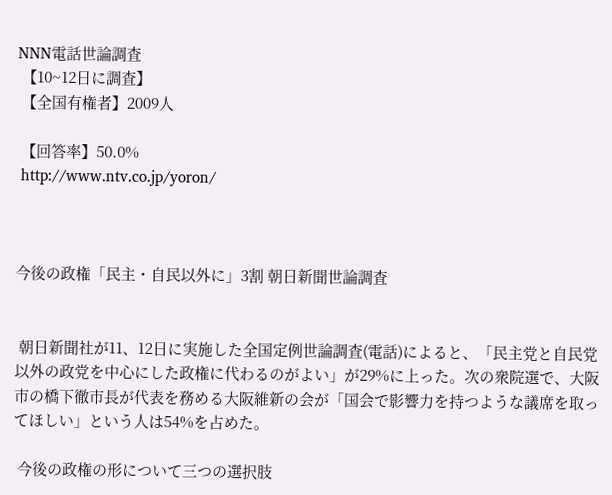NNN電話世論調査
 【10~12日に調査】
 【全国有権者】2009人

 【回答率】50.0%
 http://www.ntv.co.jp/yoron/



今後の政権「民主・自民以外に」3割 朝日新聞世論調査


 朝日新聞社が11、12日に実施した全国定例世論調査(電話)によると、「民主党と自民党以外の政党を中心にした政権に代わるのがよい」が29%に上った。次の衆院選で、大阪市の橋下徹市長が代表を務める大阪維新の会が「国会で影響力を持つような議席を取ってほしい」という人は54%を占めた。

 今後の政権の形について三つの選択肢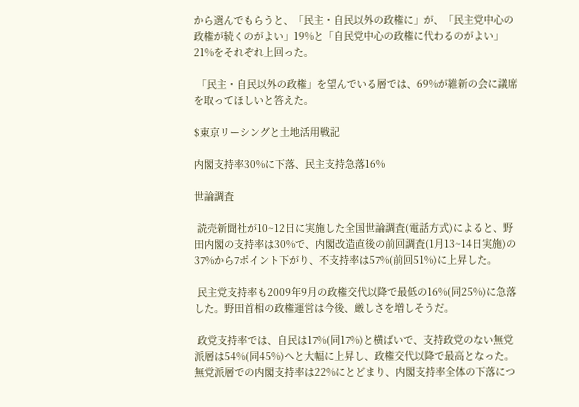から選んでもらうと、「民主・自民以外の政権に」が、「民主党中心の政権が続くのがよい」19%と「自民党中心の政権に代わるのがよい」21%をそれぞれ上回った。

 「民主・自民以外の政権」を望んでいる層では、69%が維新の会に議席を取ってほしいと答えた。

$東京リーシングと土地活用戦記

内閣支持率30%に下落、民主支持急落16%

世論調査

 読売新聞社が10~12日に実施した全国世論調査(電話方式)によると、野田内閣の支持率は30%で、内閣改造直後の前回調査(1月13~14日実施)の37%から7ポイント下がり、不支持率は57%(前回51%)に上昇した。

 民主党支持率も2009年9月の政権交代以降で最低の16%(同25%)に急落した。野田首相の政権運営は今後、厳しさを増しそうだ。

 政党支持率では、自民は17%(同17%)と横ばいで、支持政党のない無党派層は54%(同45%)へと大幅に上昇し、政権交代以降で最高となった。無党派層での内閣支持率は22%にとどまり、内閣支持率全体の下落につ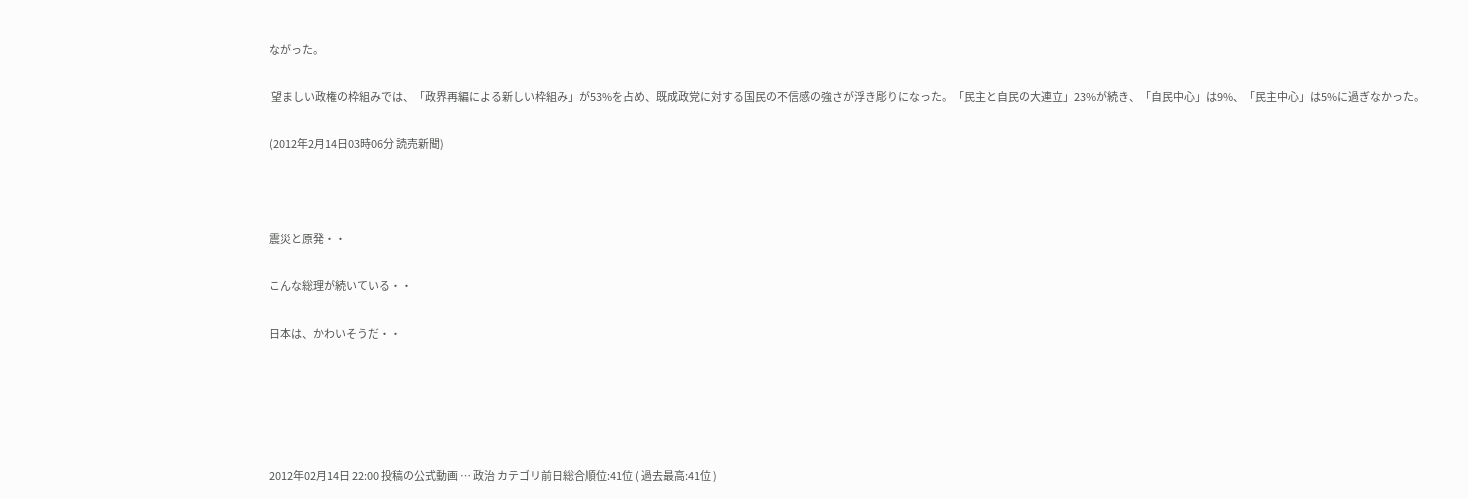ながった。

 望ましい政権の枠組みでは、「政界再編による新しい枠組み」が53%を占め、既成政党に対する国民の不信感の強さが浮き彫りになった。「民主と自民の大連立」23%が続き、「自民中心」は9%、「民主中心」は5%に過ぎなかった。

(2012年2月14日03時06分 読売新聞)



震災と原発・・

こんな総理が続いている・・

日本は、かわいそうだ・・





2012年02月14日 22:00 投稿の公式動画 … 政治 カテゴリ前日総合順位:41位 ( 過去最高:41位 )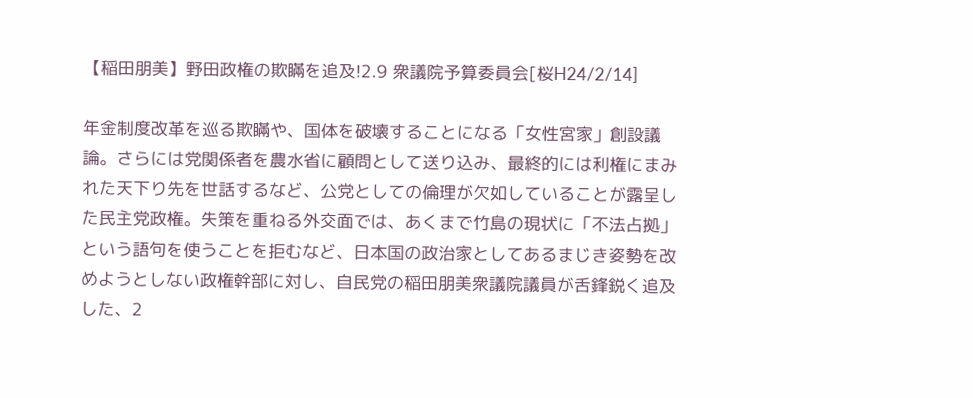【稲田朋美】野田政権の欺瞞を追及!2.9 衆議院予算委員会[桜H24/2/14]

年金制度改革を巡る欺瞞や、国体を破壊することになる「女性宮家」創設議論。さらには党関係者を農水省に顧問として送り込み、最終的には利権にまみれた天下り先を世話するなど、公党としての倫理が欠如していることが露呈した民主党政権。失策を重ねる外交面では、あくまで竹島の現状に「不法占拠」という語句を使うことを拒むなど、日本国の政治家としてあるまじき姿勢を改めようとしない政権幹部に対し、自民党の稲田朋美衆議院議員が舌鋒鋭く追及した、2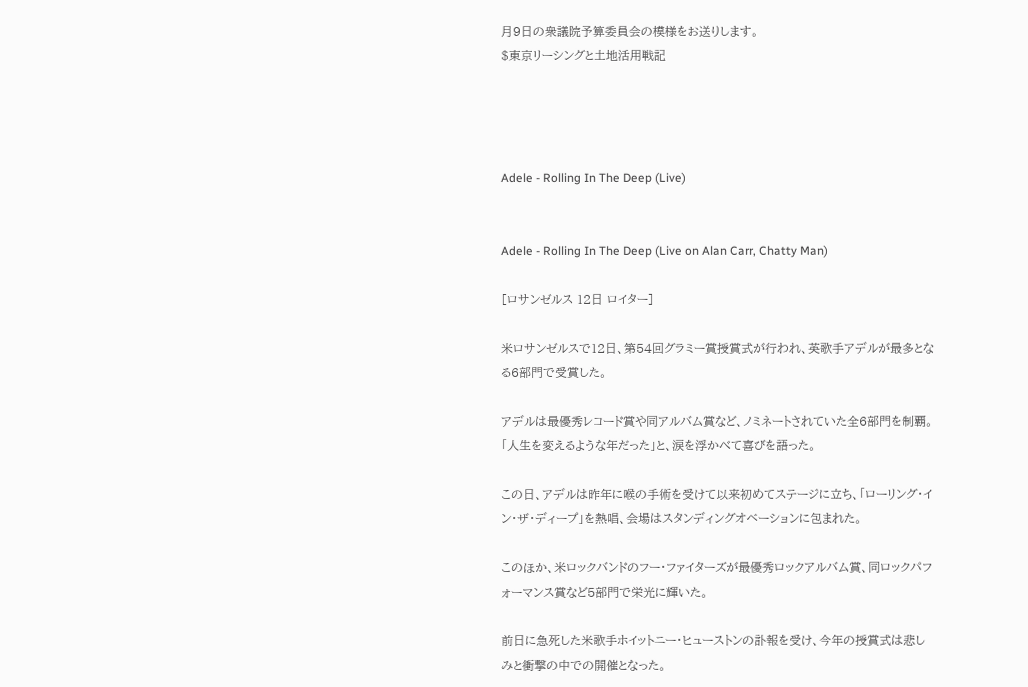月9日の衆議院予算委員会の模様をお送りします。
$東京リーシングと土地活用戦記




Adele - Rolling In The Deep (Live)


Adele - Rolling In The Deep (Live on Alan Carr, Chatty Man)

[ロサンゼルス 12日 ロイター]

米ロサンゼルスで12日、第54回グラミー賞授賞式が行われ、英歌手アデルが最多となる6部門で受賞した。

アデルは最優秀レコード賞や同アルバム賞など、ノミネートされていた全6部門を制覇。「人生を変えるような年だった」と、涙を浮かべて喜びを語った。

この日、アデルは昨年に喉の手術を受けて以来初めてステージに立ち、「ローリング・イン・ザ・ディープ」を熱唱、会場はスタンディングオベーションに包まれた。

このほか、米ロックバンドのフー・ファイターズが最優秀ロックアルバム賞、同ロックパフォーマンス賞など5部門で栄光に輝いた。

前日に急死した米歌手ホイットニー・ヒューストンの訃報を受け、今年の授賞式は悲しみと衝撃の中での開催となった。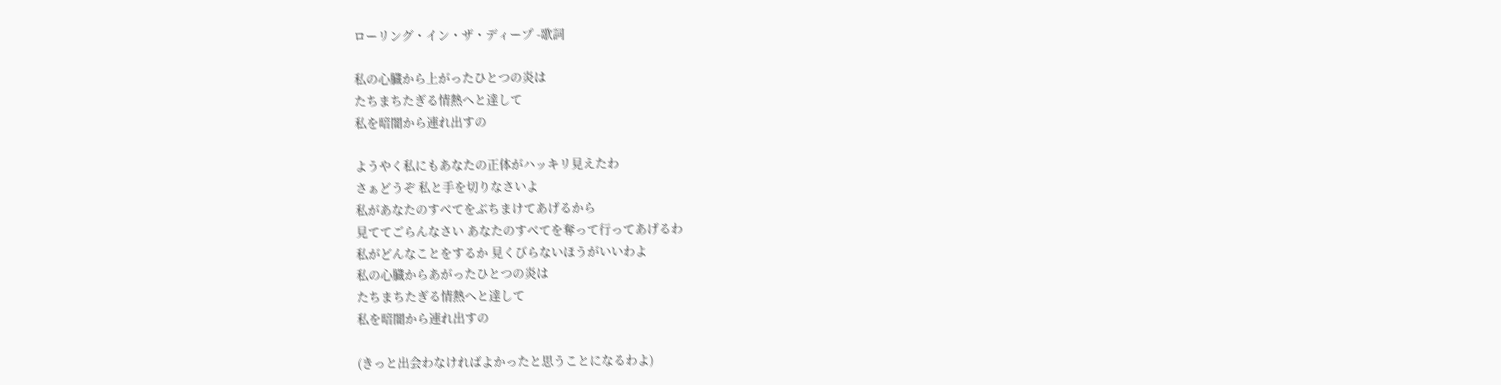ローリング・イン・ザ・ディープ -歌詞

私の心臓から上がったひとつの炎は
たちまちたぎる情熱へと達して
私を暗闇から連れ出すの

ようやく私にもあなたの正体がハッキリ見えたわ
さぁどうぞ 私と手を切りなさいよ
私があなたのすべてをぶちまけてあげるから
見ててごらんなさい あなたのすべてを奪って行ってあげるわ
私がどんなことをするか 見くびらないほうがいいわよ
私の心臓からあがったひとつの炎は
たちまちたぎる情熱へと達して
私を暗闇から連れ出すの

(きっと出会わなければよかったと思うことになるわよ)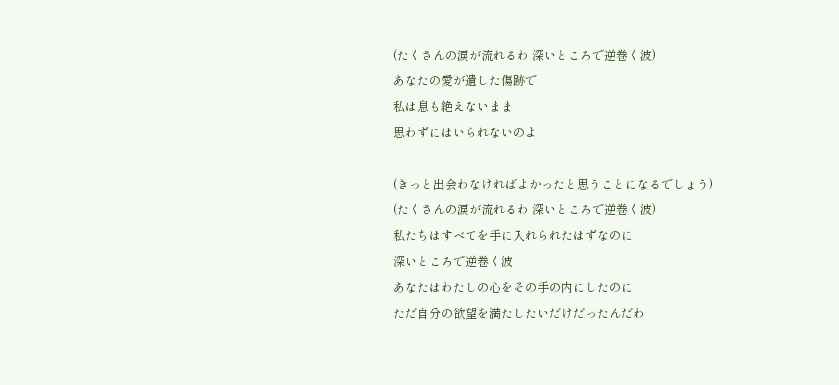(たくさんの涙が流れるわ 深いところで逆巻く波)
あなたの愛が遺した傷跡で
私は息も絶えないまま
思わずにはいられないのよ

(きっと出会わなければよかったと思うことになるでしょう)
(たくさんの涙が流れるわ 深いところで逆巻く波)
私たちはすべてを手に入れられたはずなのに
深いところで逆巻く波
あなたはわたしの心をその手の内にしたのに
ただ自分の欲望を満たしたいだけだったんだわ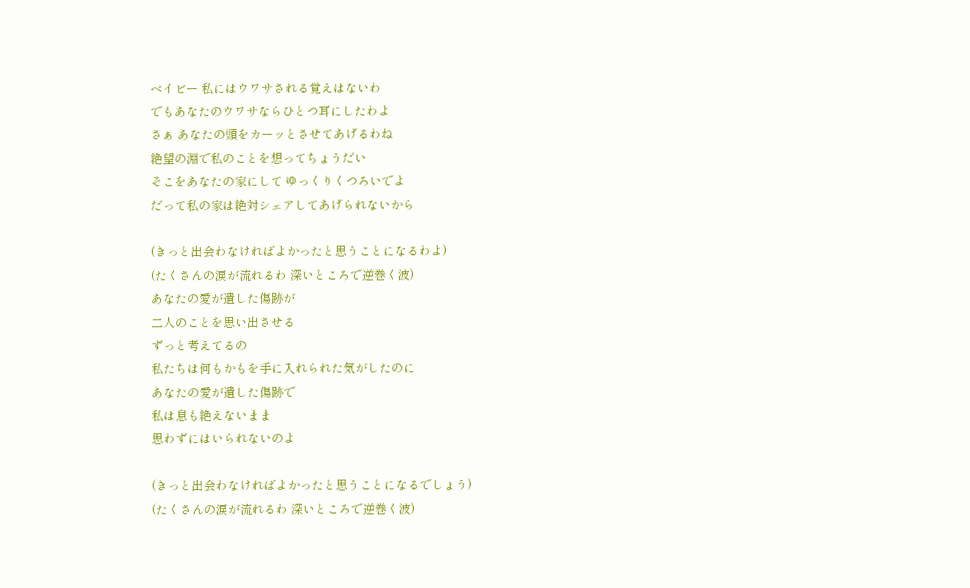ベイビー 私にはウワサされる覚えはないわ
でもあなたのウワサならひとつ耳にしたわよ
さぁ あなたの頭をカーッとさせてあげるわね
絶望の淵で私のことを想ってちょうだい
そこをあなたの家にして ゆっくりくつろいでよ
だって私の家は絶対シェアしてあげられないから

(きっと出会わなければよかったと思うことになるわよ)
(たくさんの涙が流れるわ 深いところで逆巻く波)
あなたの愛が遺した傷跡が
二人のことを思い出させる
ずっと考えてるの
私たちは何もかもを手に入れられた気がしたのに
あなたの愛が遺した傷跡で
私は息も絶えないまま
思わずにはいられないのよ

(きっと出会わなければよかったと思うことになるでしょう)
(たくさんの涙が流れるわ 深いところで逆巻く波)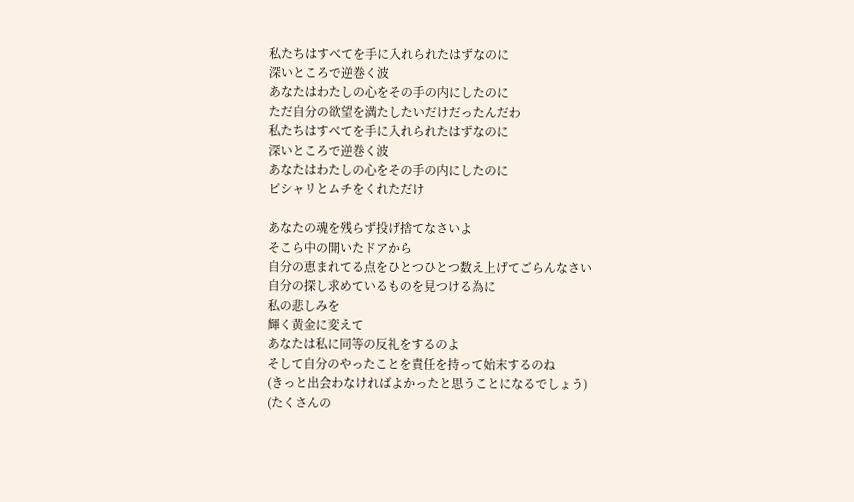私たちはすべてを手に入れられたはずなのに
深いところで逆巻く波
あなたはわたしの心をその手の内にしたのに
ただ自分の欲望を満たしたいだけだったんだわ
私たちはすべてを手に入れられたはずなのに
深いところで逆巻く波
あなたはわたしの心をその手の内にしたのに
ピシャリとムチをくれただけ

あなたの魂を残らず投げ捨てなさいよ
そこら中の開いたドアから
自分の恵まれてる点をひとつひとつ数え上げてごらんなさい
自分の探し求めているものを見つける為に
私の悲しみを
輝く黄金に変えて
あなたは私に同等の反礼をするのよ
そして自分のやったことを責任を持って始末するのね
(きっと出会わなければよかったと思うことになるでしょう)
(たくさんの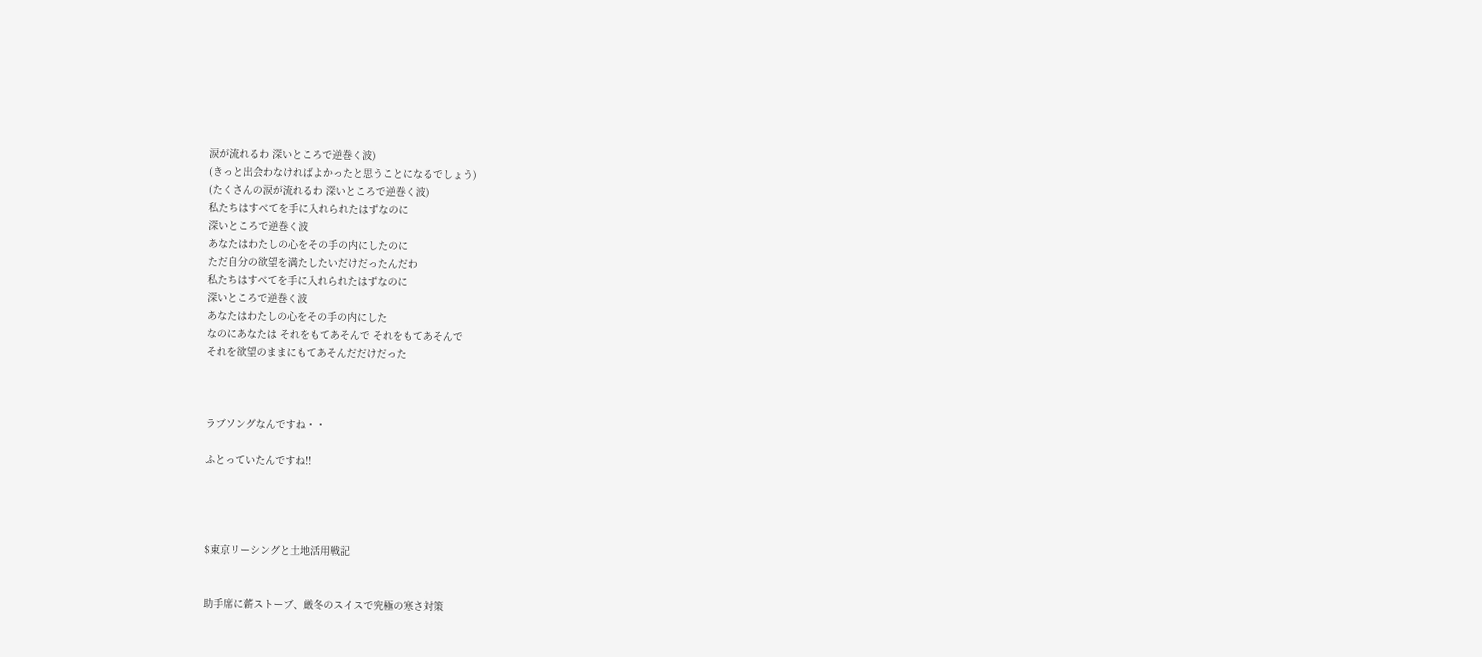涙が流れるわ 深いところで逆巻く波)
(きっと出会わなければよかったと思うことになるでしょう)
(たくさんの涙が流れるわ 深いところで逆巻く波)
私たちはすべてを手に入れられたはずなのに
深いところで逆巻く波
あなたはわたしの心をその手の内にしたのに
ただ自分の欲望を満たしたいだけだったんだわ
私たちはすべてを手に入れられたはずなのに
深いところで逆巻く波
あなたはわたしの心をその手の内にした
なのにあなたは それをもてあそんで それをもてあそんで
それを欲望のままにもてあそんだだけだった



ラブソングなんですね・・

ふとっていたんですね!!




$東京リーシングと土地活用戦記


助手席に薪ストーブ、厳冬のスイスで究極の寒さ対策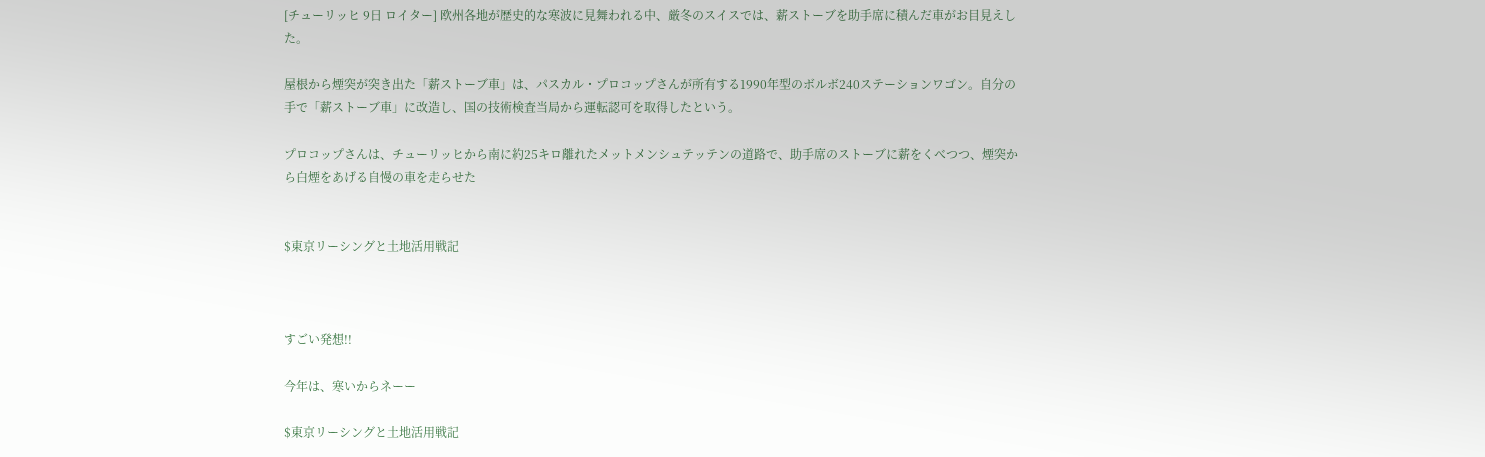[チューリッヒ 9日 ロイター] 欧州各地が歴史的な寒波に見舞われる中、厳冬のスイスでは、薪ストーブを助手席に積んだ車がお目見えした。

屋根から煙突が突き出た「薪ストーブ車」は、パスカル・プロコップさんが所有する1990年型のボルボ240ステーションワゴン。自分の手で「薪ストーブ車」に改造し、国の技術検査当局から運転認可を取得したという。

プロコップさんは、チューリッヒから南に約25キロ離れたメットメンシュテッテンの道路で、助手席のストーブに薪をくべつつ、煙突から白煙をあげる自慢の車を走らせた


$東京リーシングと土地活用戦記



すごい発想!!

今年は、寒いからネーー

$東京リーシングと土地活用戦記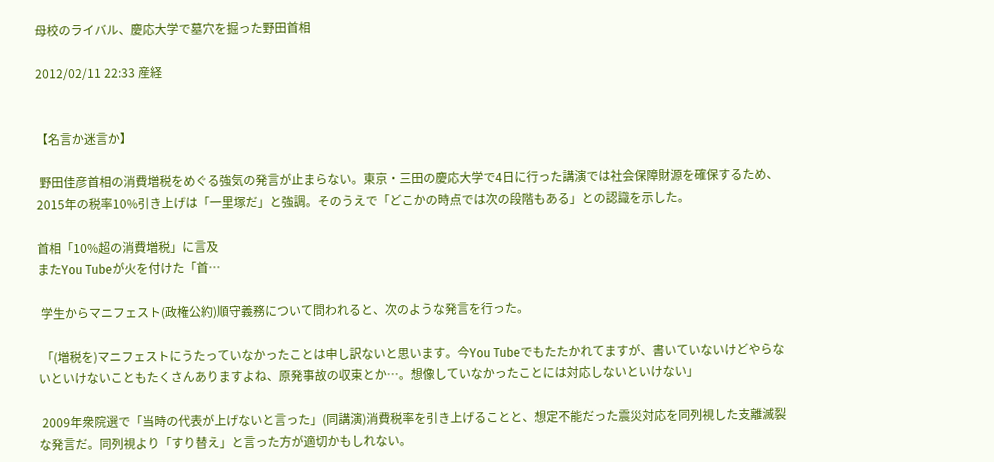母校のライバル、慶応大学で墓穴を掘った野田首相

2012/02/11 22:33 産経


【名言か迷言か】

 野田佳彦首相の消費増税をめぐる強気の発言が止まらない。東京・三田の慶応大学で4日に行った講演では社会保障財源を確保するため、2015年の税率10%引き上げは「一里塚だ」と強調。そのうえで「どこかの時点では次の段階もある」との認識を示した。

首相「10%超の消費増税」に言及
またYou Tubeが火を付けた「首…

 学生からマニフェスト(政権公約)順守義務について問われると、次のような発言を行った。

 「(増税を)マニフェストにうたっていなかったことは申し訳ないと思います。今You Tubeでもたたかれてますが、書いていないけどやらないといけないこともたくさんありますよね、原発事故の収束とか…。想像していなかったことには対応しないといけない」

 2009年衆院選で「当時の代表が上げないと言った」(同講演)消費税率を引き上げることと、想定不能だった震災対応を同列視した支離滅裂な発言だ。同列視より「すり替え」と言った方が適切かもしれない。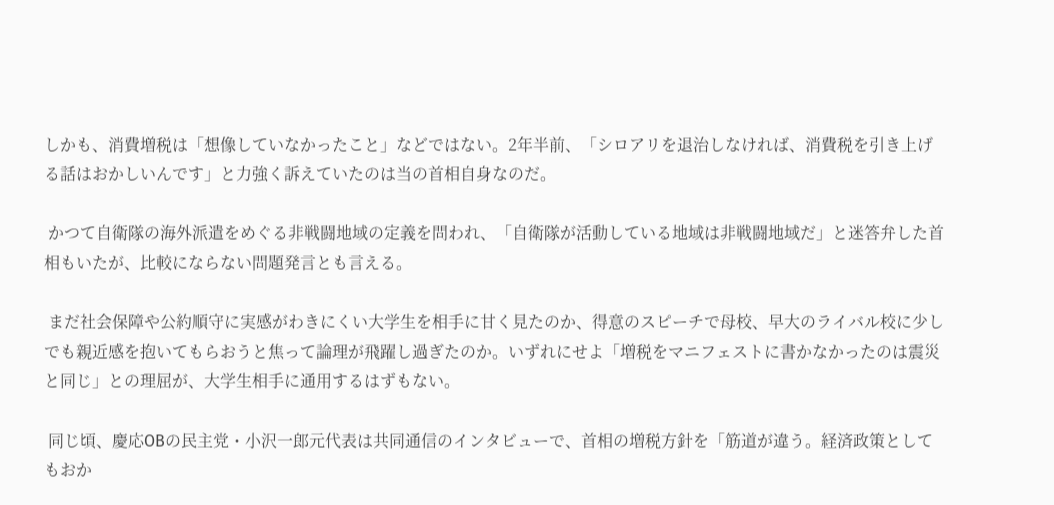しかも、消費増税は「想像していなかったこと」などではない。2年半前、「シロアリを退治しなければ、消費税を引き上げる話はおかしいんです」と力強く訴えていたのは当の首相自身なのだ。

 かつて自衛隊の海外派遣をめぐる非戦闘地域の定義を問われ、「自衛隊が活動している地域は非戦闘地域だ」と迷答弁した首相もいたが、比較にならない問題発言とも言える。

 まだ社会保障や公約順守に実感がわきにくい大学生を相手に甘く見たのか、得意のスピーチで母校、早大のライバル校に少しでも親近感を抱いてもらおうと焦って論理が飛躍し過ぎたのか。いずれにせよ「増税をマニフェストに書かなかったのは震災と同じ」との理屈が、大学生相手に通用するはずもない。

 同じ頃、慶応OBの民主党・小沢一郎元代表は共同通信のインタビューで、首相の増税方針を「筋道が違う。経済政策としてもおか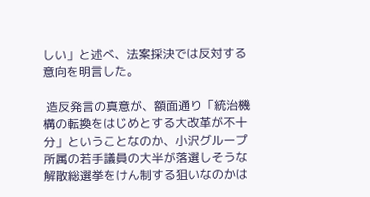しい」と述べ、法案採決では反対する意向を明言した。

 造反発言の真意が、額面通り「統治機構の転換をはじめとする大改革が不十分」ということなのか、小沢グループ所属の若手議員の大半が落選しそうな解散総選挙をけん制する狙いなのかは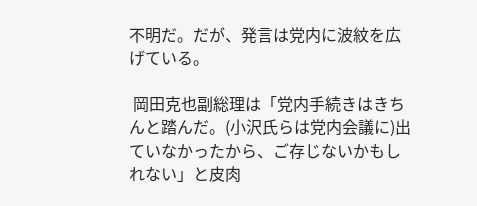不明だ。だが、発言は党内に波紋を広げている。

 岡田克也副総理は「党内手続きはきちんと踏んだ。(小沢氏らは党内会議に)出ていなかったから、ご存じないかもしれない」と皮肉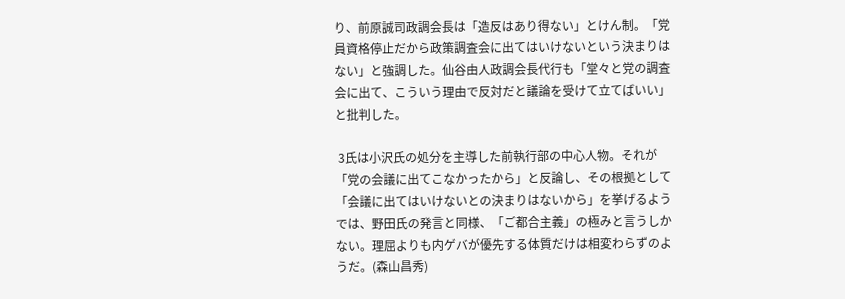り、前原誠司政調会長は「造反はあり得ない」とけん制。「党員資格停止だから政策調査会に出てはいけないという決まりはない」と強調した。仙谷由人政調会長代行も「堂々と党の調査会に出て、こういう理由で反対だと議論を受けて立てばいい」と批判した。

 3氏は小沢氏の処分を主導した前執行部の中心人物。それが「党の会議に出てこなかったから」と反論し、その根拠として「会議に出てはいけないとの決まりはないから」を挙げるようでは、野田氏の発言と同様、「ご都合主義」の極みと言うしかない。理屈よりも内ゲバが優先する体質だけは相変わらずのようだ。(森山昌秀)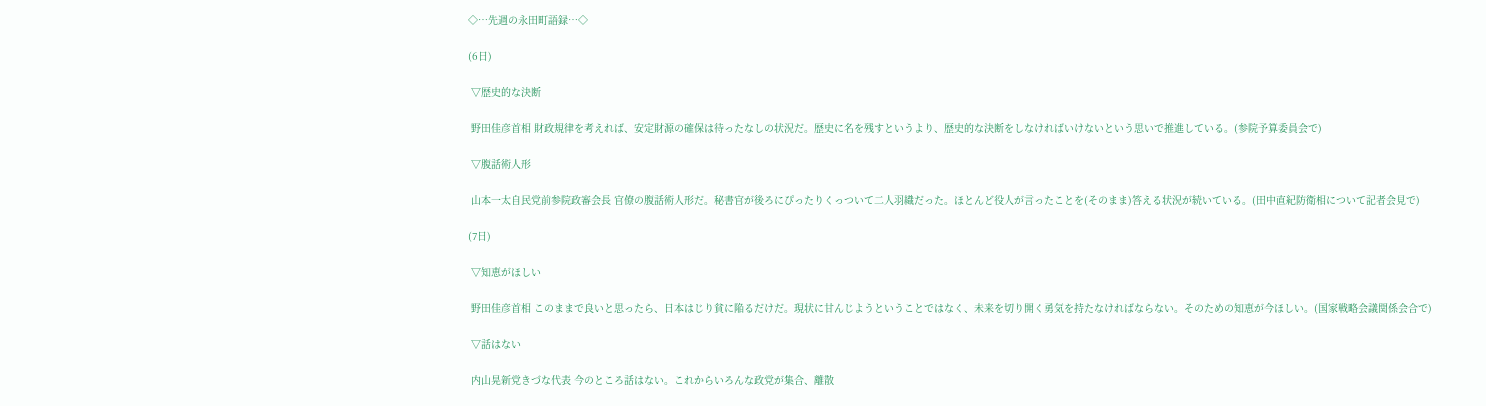◇…先週の永田町語録…◇

(6日)

 ▽歴史的な決断

 野田佳彦首相 財政規律を考えれば、安定財源の確保は待ったなしの状況だ。歴史に名を残すというより、歴史的な決断をしなければいけないという思いで推進している。(参院予算委員会で)

 ▽腹話術人形

 山本一太自民党前参院政審会長 官僚の腹話術人形だ。秘書官が後ろにぴったりくっついて二人羽織だった。ほとんど役人が言ったことを(そのまま)答える状況が続いている。(田中直紀防衛相について記者会見で)

(7日)

 ▽知恵がほしい

 野田佳彦首相 このままで良いと思ったら、日本はじり貧に陥るだけだ。現状に甘んじようということではなく、未来を切り開く勇気を持たなければならない。そのための知恵が今ほしい。(国家戦略会議関係会合で)

 ▽話はない

 内山晃新党きづな代表 今のところ話はない。これからいろんな政党が集合、離散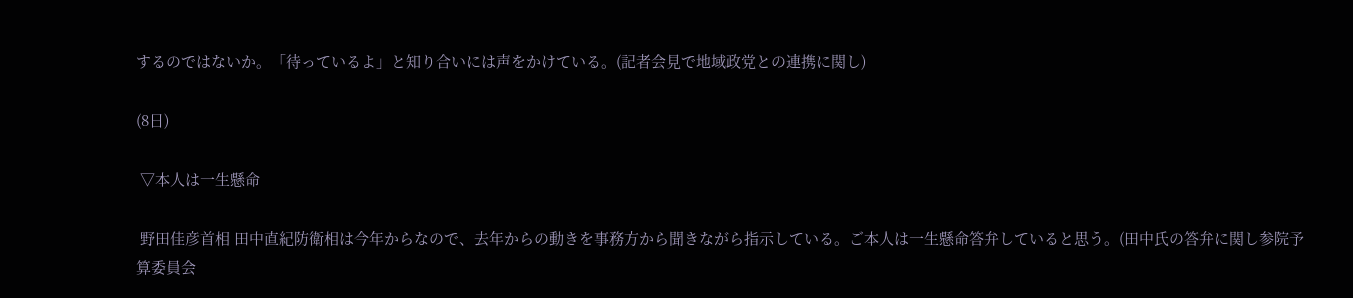するのではないか。「待っているよ」と知り合いには声をかけている。(記者会見で地域政党との連携に関し)

(8日)

 ▽本人は一生懸命

 野田佳彦首相 田中直紀防衛相は今年からなので、去年からの動きを事務方から聞きながら指示している。ご本人は一生懸命答弁していると思う。(田中氏の答弁に関し参院予算委員会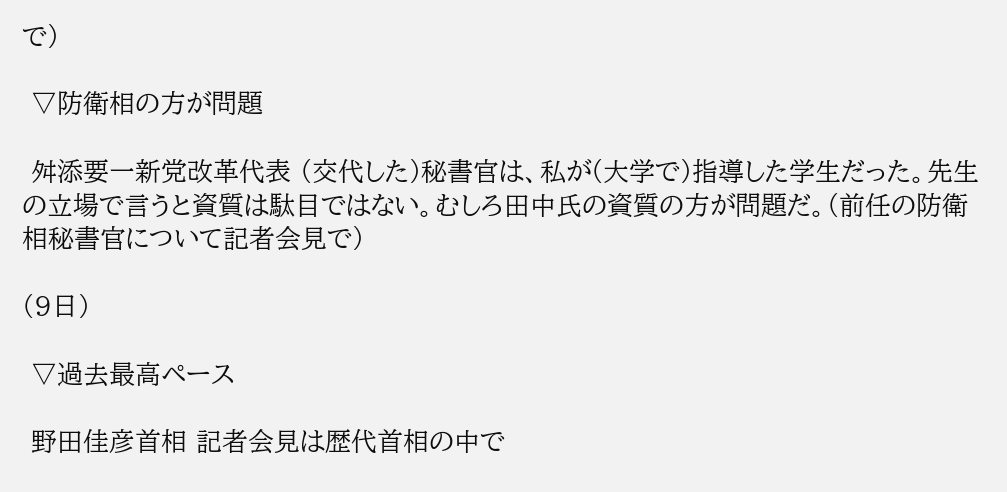で)

 ▽防衛相の方が問題

 舛添要一新党改革代表 (交代した)秘書官は、私が(大学で)指導した学生だった。先生の立場で言うと資質は駄目ではない。むしろ田中氏の資質の方が問題だ。(前任の防衛相秘書官について記者会見で)

(9日)

 ▽過去最高ペース

 野田佳彦首相 記者会見は歴代首相の中で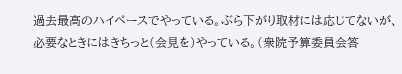過去最高のハイペースでやっている。ぶら下がり取材には応じてないが、必要なときにはきちっと(会見を)やっている。(衆院予算委員会答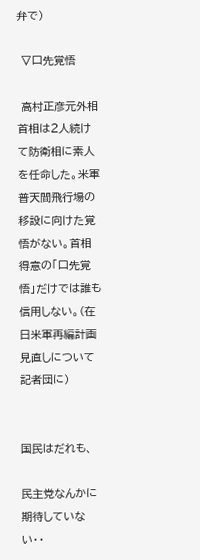弁で)

 ▽口先覚悟

 高村正彦元外相 首相は2人続けて防衛相に素人を任命した。米軍普天間飛行場の移設に向けた覚悟がない。首相得意の「口先覚悟」だけでは誰も信用しない。(在日米軍再編計画見直しについて記者団に)


国民はだれも、

民主党なんかに期待していない・・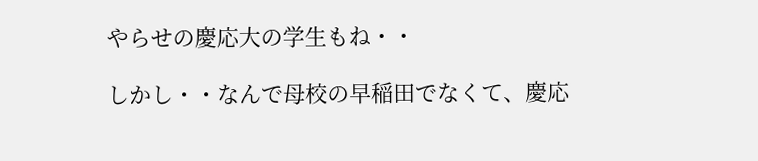やらせの慶応大の学生もね・・

しかし・・なんで母校の早稲田でなくて、慶応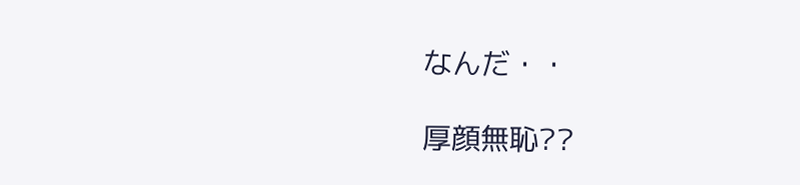なんだ・・

厚顔無恥??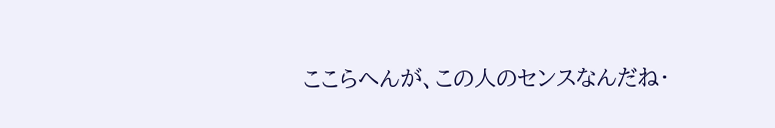ここらへんが、この人のセンスなんだね・